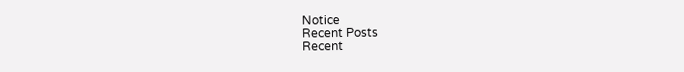Notice
Recent Posts
Recent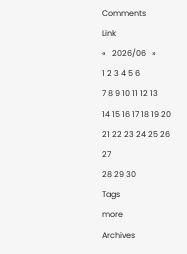Comments
Link
«   2026/06   »
1 2 3 4 5 6
7 8 9 10 11 12 13
14 15 16 17 18 19 20
21 22 23 24 25 26 27
28 29 30
Tags
more
Archives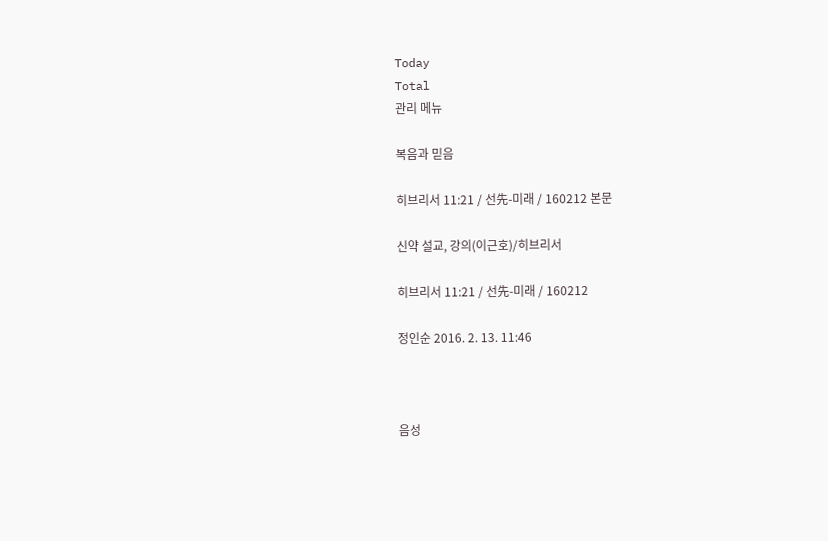Today
Total
관리 메뉴

복음과 믿음

히브리서 11:21 / 선先-미래 / 160212 본문

신약 설교, 강의(이근호)/히브리서

히브리서 11:21 / 선先-미래 / 160212

정인순 2016. 2. 13. 11:46



음성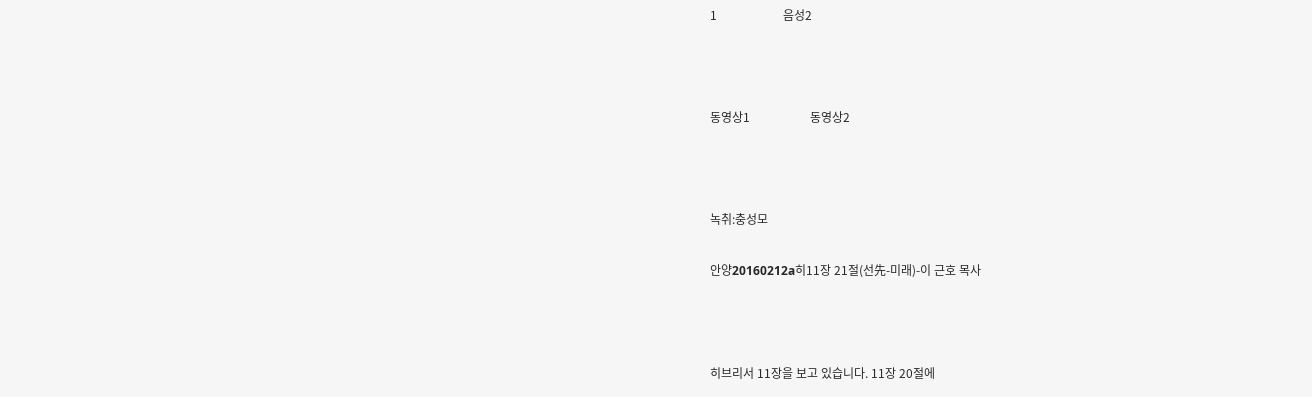1                      음성2



동영상1                    동영상2



녹취:충성모

안양20160212a히11장 21절(선先-미래)-이 근호 목사



히브리서 11장을 보고 있습니다. 11장 20절에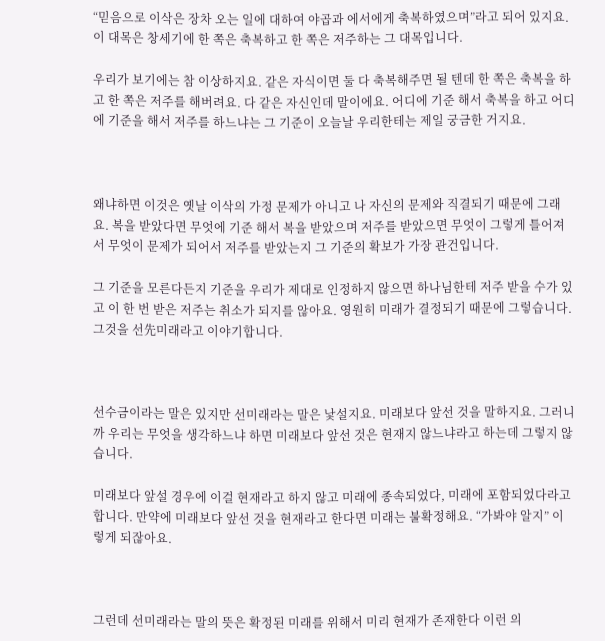“믿음으로 이삭은 장차 오는 일에 대하여 야곱과 에서에게 축복하였으며”라고 되어 있지요. 이 대목은 창세기에 한 쪽은 축복하고 한 쪽은 저주하는 그 대목입니다.

우리가 보기에는 참 이상하지요. 같은 자식이면 둘 다 축복해주면 될 텐데 한 쪽은 축복을 하고 한 쪽은 저주를 해버려요. 다 같은 자신인데 말이에요. 어디에 기준 해서 축복을 하고 어디에 기준을 해서 저주를 하느냐는 그 기준이 오늘날 우리한테는 제일 궁금한 거지요.



왜냐하면 이것은 옛날 이삭의 가정 문제가 아니고 나 자신의 문제와 직결되기 때문에 그래요. 복을 받았다면 무엇에 기준 해서 복을 받았으며 저주를 받았으면 무엇이 그렇게 틀어져서 무엇이 문제가 되어서 저주를 받았는지 그 기준의 확보가 가장 관건입니다.

그 기준을 모른다든지 기준을 우리가 제대로 인정하지 않으면 하나님한테 저주 받을 수가 있고 이 한 번 받은 저주는 취소가 되지를 않아요. 영원히 미래가 결정되기 때문에 그렇습니다. 그것을 선先미래라고 이야기합니다.



선수금이라는 말은 있지만 선미래라는 말은 낯설지요. 미래보다 앞선 것을 말하지요. 그러니까 우리는 무엇을 생각하느냐 하면 미래보다 앞선 것은 현재지 않느냐라고 하는데 그렇지 않습니다.

미래보다 앞설 경우에 이걸 현재라고 하지 않고 미래에 종속되었다, 미래에 포함되었다라고 합니다. 만약에 미래보다 앞선 것을 현재라고 한다면 미래는 불확정해요. “가봐야 알지” 이렇게 되잖아요.



그런데 선미래라는 말의 뜻은 확정된 미래를 위해서 미리 현재가 존재한다 이런 의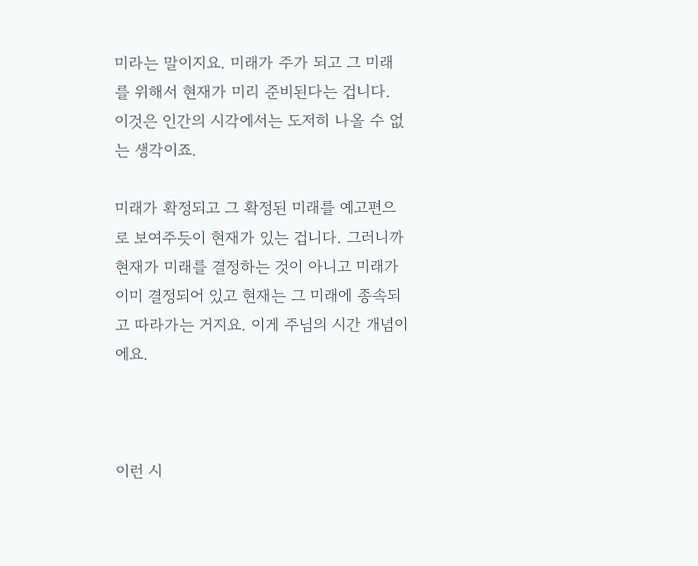미라는 말이지요. 미래가 주가 되고 그 미래를 위해서 현재가 미리 준비된다는 겁니다. 이것은 인간의 시각에서는 도저히 나올 수 없는 생각이죠.

미래가 확정되고 그 확정된 미래를 예고편으로 보여주듯이 현재가 있는 겁니다. 그러니까 현재가 미래를 결정하는 것이 아니고 미래가 이미 결정되어 있고 현재는 그 미래에 종속되고 따라가는 거지요. 이게 주님의 시간 개념이에요.



이런 시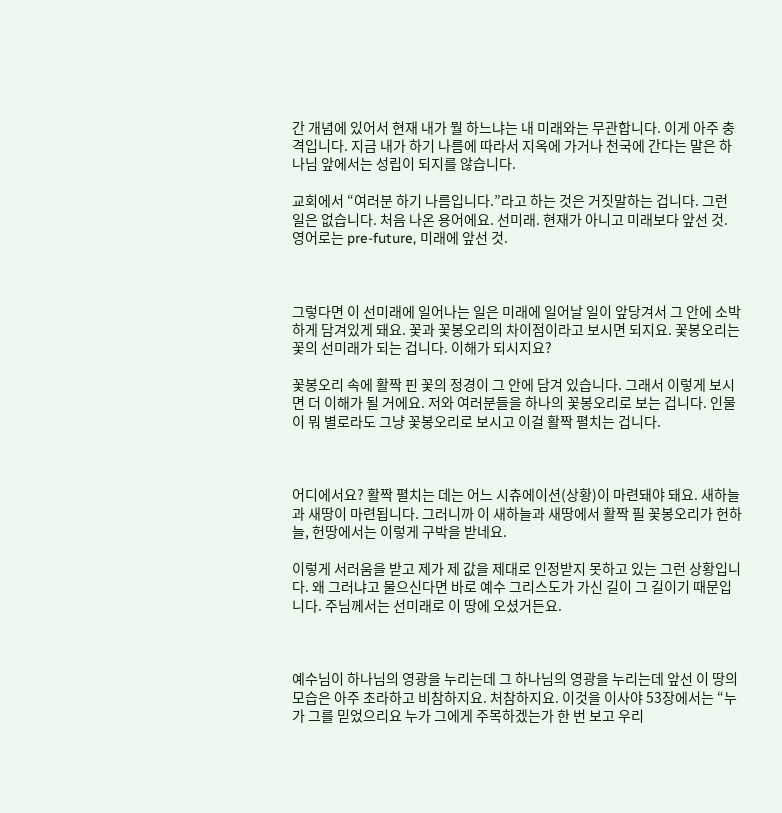간 개념에 있어서 현재 내가 뭘 하느냐는 내 미래와는 무관합니다. 이게 아주 충격입니다. 지금 내가 하기 나름에 따라서 지옥에 가거나 천국에 간다는 말은 하나님 앞에서는 성립이 되지를 않습니다.

교회에서 “여러분 하기 나름입니다.”라고 하는 것은 거짓말하는 겁니다. 그런 일은 없습니다. 처음 나온 용어에요. 선미래. 현재가 아니고 미래보다 앞선 것. 영어로는 pre-future, 미래에 앞선 것.



그렇다면 이 선미래에 일어나는 일은 미래에 일어날 일이 앞당겨서 그 안에 소박하게 담겨있게 돼요. 꽃과 꽃봉오리의 차이점이라고 보시면 되지요. 꽃봉오리는 꽃의 선미래가 되는 겁니다. 이해가 되시지요?

꽃봉오리 속에 활짝 핀 꽃의 정경이 그 안에 담겨 있습니다. 그래서 이렇게 보시면 더 이해가 될 거에요. 저와 여러분들을 하나의 꽃봉오리로 보는 겁니다. 인물이 뭐 별로라도 그냥 꽃봉오리로 보시고 이걸 활짝 펼치는 겁니다.



어디에서요? 활짝 펼치는 데는 어느 시츄에이션(상황)이 마련돼야 돼요. 새하늘과 새땅이 마련됩니다. 그러니까 이 새하늘과 새땅에서 활짝 필 꽃봉오리가 헌하늘, 헌땅에서는 이렇게 구박을 받네요.

이렇게 서러움을 받고 제가 제 값을 제대로 인정받지 못하고 있는 그런 상황입니다. 왜 그러냐고 물으신다면 바로 예수 그리스도가 가신 길이 그 길이기 때문입니다. 주님께서는 선미래로 이 땅에 오셨거든요.



예수님이 하나님의 영광을 누리는데 그 하나님의 영광을 누리는데 앞선 이 땅의 모습은 아주 초라하고 비참하지요. 처참하지요. 이것을 이사야 53장에서는 “누가 그를 믿었으리요 누가 그에게 주목하겠는가 한 번 보고 우리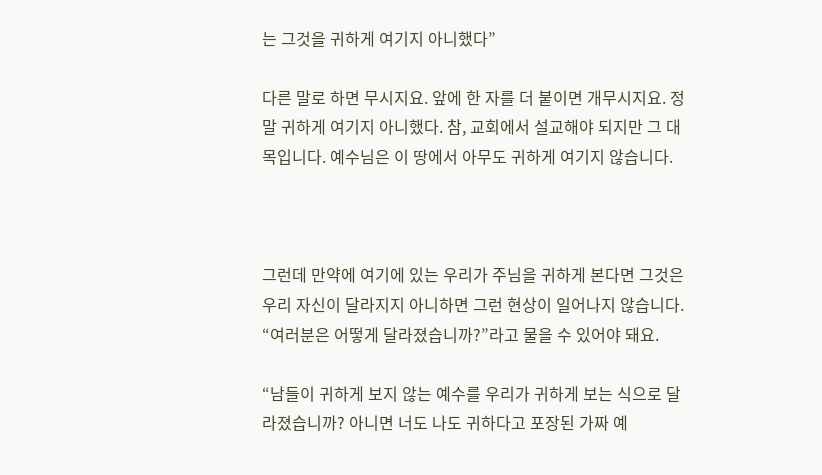는 그것을 귀하게 여기지 아니했다”

다른 말로 하면 무시지요. 앞에 한 자를 더 붙이면 개무시지요. 정말 귀하게 여기지 아니했다. 참, 교회에서 설교해야 되지만 그 대목입니다. 예수님은 이 땅에서 아무도 귀하게 여기지 않습니다.



그런데 만약에 여기에 있는 우리가 주님을 귀하게 본다면 그것은 우리 자신이 달라지지 아니하면 그런 현상이 일어나지 않습니다. “여러분은 어떻게 달라졌습니까?”라고 물을 수 있어야 돼요.

“남들이 귀하게 보지 않는 예수를 우리가 귀하게 보는 식으로 달라졌습니까? 아니면 너도 나도 귀하다고 포장된 가짜 예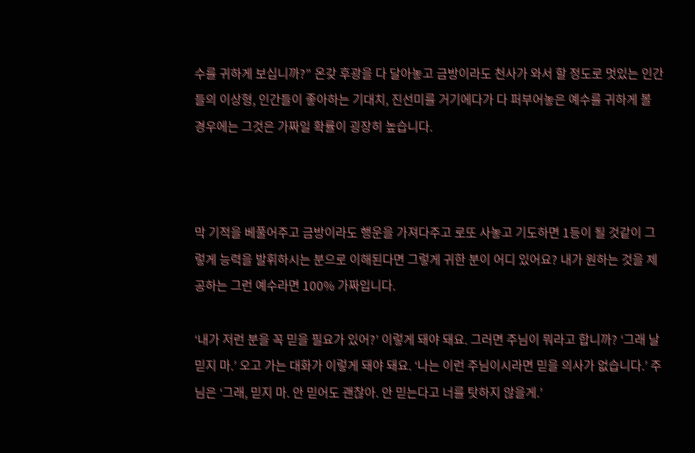수를 귀하게 보십니까?” 온갖 후광을 다 달아놓고 금방이라도 천사가 와서 할 정도로 멋있는 인간들의 이상형, 인간들이 좋아하는 기대치, 진선미를 거기에다가 다 퍼부어놓은 예수를 귀하게 볼 경우에는 그것은 가짜일 확률이 굉장히 높습니다.



막 기적을 베풀어주고 금방이라도 행운을 가져다주고 로또 사놓고 기도하면 1등이 될 것같이 그렇게 능력을 발휘하시는 분으로 이해된다면 그렇게 귀한 분이 어디 있어요? 내가 원하는 것을 제공하는 그런 예수라면 100% 가짜입니다.

‘내가 저런 분을 꼭 믿을 필요가 있어?’ 이렇게 돼야 돼요. 그러면 주님이 뭐라고 합니까? ‘그래 날 믿지 마.’ 오고 가는 대화가 이렇게 돼야 돼요. ‘나는 이런 주님이시라면 믿을 의사가 없습니다.’ 주님은 ‘그래, 믿지 마. 안 믿어도 괜찮아. 안 믿는다고 너를 탓하지 않을게.’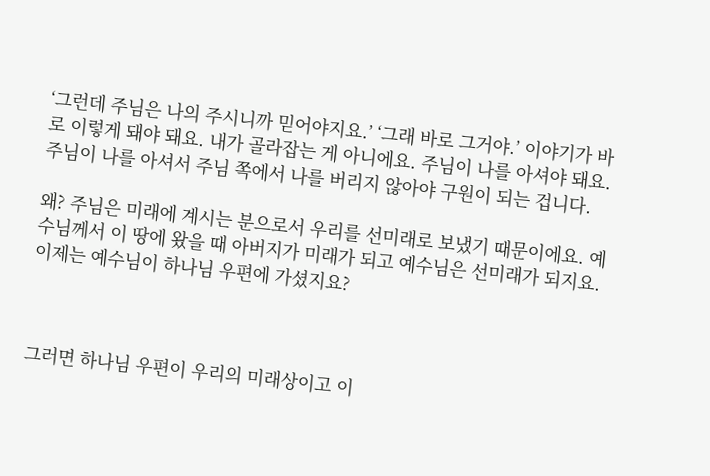‘그런데 주님은 나의 주시니까 믿어야지요.’ ‘그래 바로 그거야.’ 이야기가 바로 이렇게 돼야 돼요. 내가 골라잡는 게 아니에요. 주님이 나를 아셔야 돼요. 주님이 나를 아셔서 주님 쪽에서 나를 버리지 않아야 구원이 되는 겁니다.

왜? 주님은 미래에 계시는 분으로서 우리를 선미래로 보냈기 때문이에요. 예수님께서 이 땅에 왔을 때 아버지가 미래가 되고 예수님은 선미래가 되지요. 이제는 예수님이 하나님 우편에 가셨지요?



그러면 하나님 우편이 우리의 미래상이고 이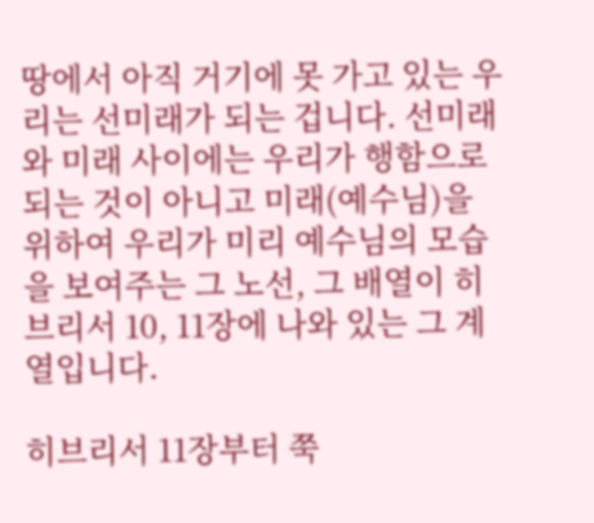땅에서 아직 거기에 못 가고 있는 우리는 선미래가 되는 겁니다. 선미래와 미래 사이에는 우리가 행함으로 되는 것이 아니고 미래(예수님)을 위하여 우리가 미리 예수님의 모습을 보여주는 그 노선, 그 배열이 히브리서 10, 11장에 나와 있는 그 계열입니다.

히브리서 11장부터 쭉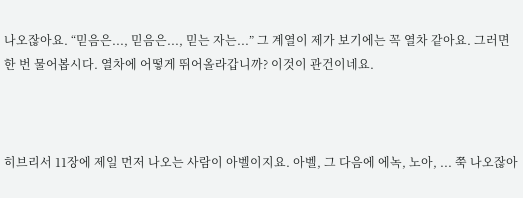나오잖아요. “믿음은..., 믿음은..., 믿는 자는...” 그 계열이 제가 보기에는 꼭 열차 같아요. 그러면 한 번 물어봅시다. 열차에 어떻게 뛰어올라갑니까? 이것이 관건이네요.



히브리서 11장에 제일 먼저 나오는 사람이 아벨이지요. 아벨, 그 다음에 에녹, 노아, ... 쭉 나오잖아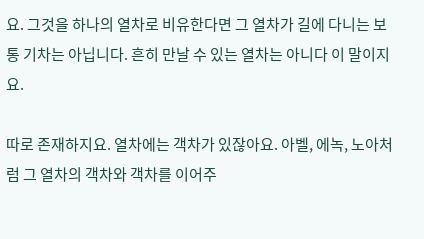요. 그것을 하나의 열차로 비유한다면 그 열차가 길에 다니는 보통 기차는 아닙니다. 흔히 만날 수 있는 열차는 아니다 이 말이지요.

따로 존재하지요. 열차에는 객차가 있잖아요. 아벨, 에녹, 노아처럼 그 열차의 객차와 객차를 이어주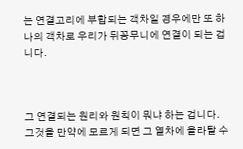는 연결고리에 부합되는 객차일 경우에만 또 하나의 객차로 우리가 뒤꽁무니에 연결이 되는 겁니다.



그 연결되는 원리와 원칙이 뭐냐 하는 겁니다. 그것을 만약에 모르게 되면 그 열차에 올라탈 수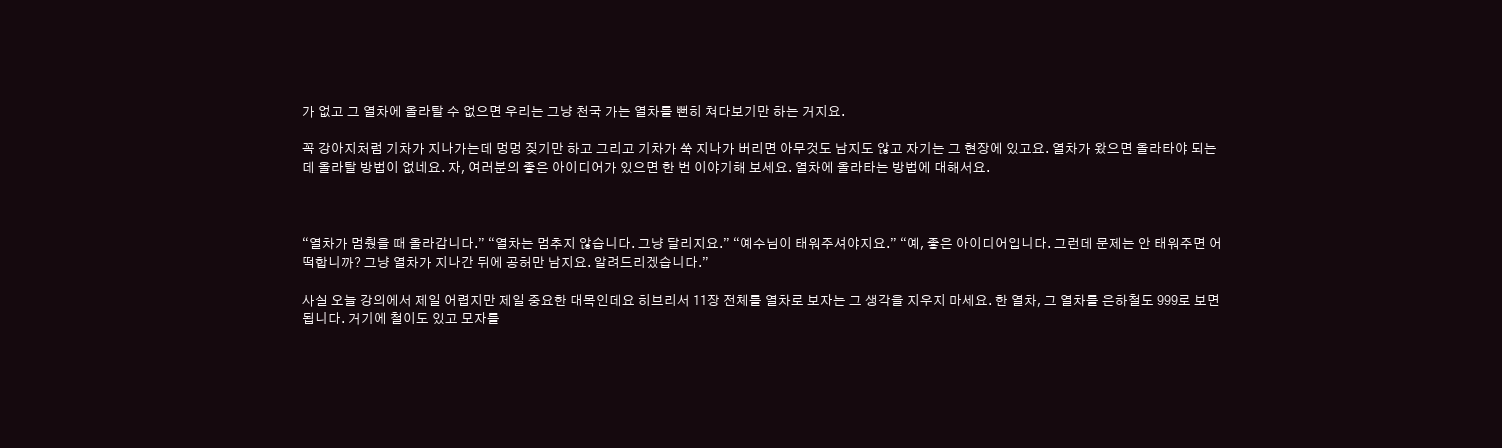가 없고 그 열차에 올라탈 수 없으면 우리는 그냥 천국 가는 열차를 뻔히 쳐다보기만 하는 거지요.

꼭 강아지처럼 기차가 지나가는데 멍멍 짖기만 하고 그리고 기차가 쑥 지나가 버리면 아무것도 남지도 않고 자기는 그 현장에 있고요. 열차가 왔으면 올라타야 되는데 올라탈 방법이 없네요. 자, 여러분의 좋은 아이디어가 있으면 한 번 이야기해 보세요. 열차에 올라타는 방법에 대해서요.



“열차가 멈췄을 때 올라갑니다.” “열차는 멈추지 않습니다. 그냥 달리지요.” “예수님이 태워주셔야지요.” “예, 좋은 아이디어입니다. 그런데 문제는 안 태워주면 어떡합니까? 그냥 열차가 지나간 뒤에 공허만 남지요. 알려드리겠습니다.”

사실 오늘 강의에서 제일 어렵지만 제일 중요한 대목인데요 히브리서 11장 전체를 열차로 보자는 그 생각을 지우지 마세요. 한 열차, 그 열차를 은하철도 999로 보면 됩니다. 거기에 철이도 있고 모자를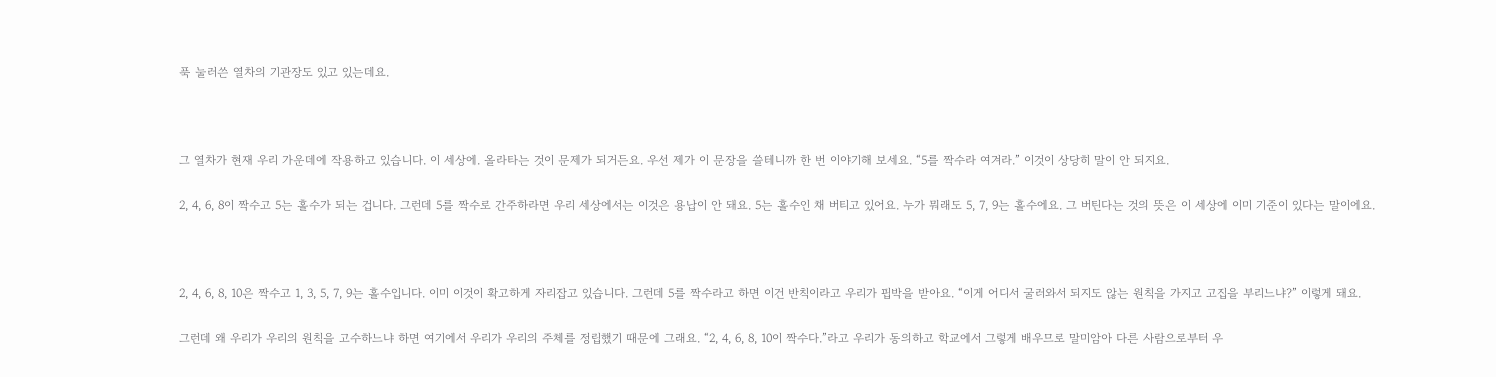푹 눌러쓴 열차의 기관장도 있고 있는데요.



그 열차가 현재 우리 가운데에 작용하고 있습니다. 이 세상에. 올라타는 것이 문제가 되거든요. 우선 제가 이 문장을 쓸테니까 한 번 이야기해 보세요. “5를 짝수라 여겨라.” 이것이 상당히 말이 안 되지요.

2, 4, 6, 8이 짝수고 5는 홀수가 되는 겁니다. 그런데 5를 짝수로 간주하라면 우리 세상에서는 이것은 용납이 안 돼요. 5는 홀수인 채 버티고 있어요. 누가 뭐래도 5, 7, 9는 홀수에요. 그 버틴다는 것의 뜻은 이 세상에 이미 기준이 있다는 말이에요.



2, 4, 6, 8, 10은 짝수고 1, 3, 5, 7, 9는 홀수입니다. 이미 이것이 확고하게 자리잡고 있습니다. 그런데 5를 짝수라고 하면 이건 반칙이라고 우리가 핍박을 받아요. “이게 어디서 굴러와서 되지도 않는 원칙을 가지고 고집을 부리느냐?” 이렇게 돼요.

그런데 왜 우리가 우리의 원칙을 고수하느냐 하면 여기에서 우리가 우리의 주체를 정립했기 때문에 그래요. “2, 4, 6, 8, 10이 짝수다.”라고 우리가 동의하고 학교에서 그렇게 배우므로 말미암아 다른 사람으로부터 우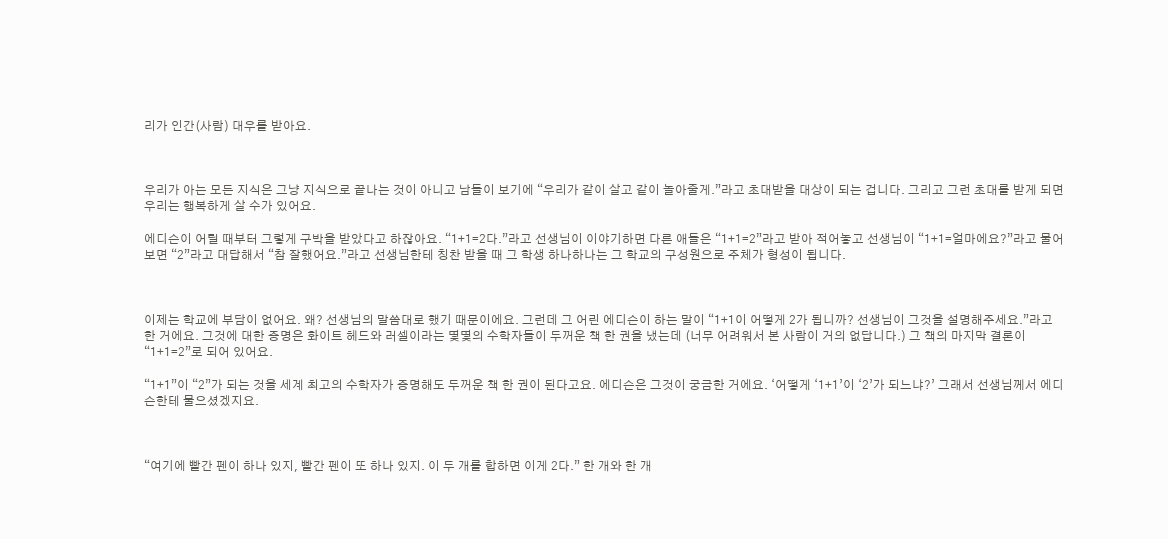리가 인간(사람) 대우를 받아요.



우리가 아는 모든 지식은 그냥 지식으로 끝나는 것이 아니고 남들이 보기에 “우리가 같이 살고 같이 놀아줄게.”라고 초대받을 대상이 되는 겁니다. 그리고 그런 초대를 받게 되면 우리는 행복하게 살 수가 있어요.

에디슨이 어릴 때부터 그렇게 구박을 받았다고 하잖아요. “1+1=2다.”라고 선생님이 이야기하면 다른 애들은 “1+1=2”라고 받아 적어놓고 선생님이 “1+1=얼마에요?”라고 물어보면 “2”라고 대답해서 “참 잘했어요.”라고 선생님한테 칭찬 받을 때 그 학생 하나하나는 그 학교의 구성원으로 주체가 형성이 됩니다.



이제는 학교에 부담이 없어요. 왜? 선생님의 말씀대로 했기 때문이에요. 그런데 그 어린 에디슨이 하는 말이 “1+1이 어떻게 2가 됩니까? 선생님이 그것을 설명해주세요.”라고 한 거에요. 그것에 대한 증명은 화이트 헤드와 러셀이라는 몇몇의 수학자들이 두꺼운 책 한 권을 냈는데 (너무 어려워서 본 사람이 거의 없답니다.) 그 책의 마지막 결론이 “1+1=2”로 되어 있어요.

“1+1”이 “2”가 되는 것을 세계 최고의 수학자가 증명해도 두꺼운 책 한 권이 된다고요. 에디슨은 그것이 궁금한 거에요. ‘어떻게 ‘1+1’이 ‘2’가 되느냐?’ 그래서 선생님께서 에디슨한테 물으셨겠지요.



“여기에 빨간 펜이 하나 있지, 빨간 펜이 또 하나 있지. 이 두 개를 합하면 이게 2다.” 한 개와 한 개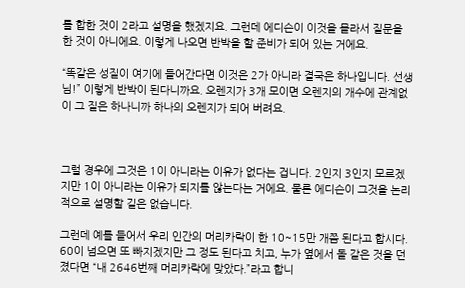를 합한 것이 2라고 설명을 했겠지요. 그런데 에디슨이 이것을 몰라서 질문을 한 것이 아니에요. 이렇게 나오면 반박을 할 준비가 되어 있는 거에요.

“똑같은 성질이 여기에 들어간다면 이것은 2가 아니라 결국은 하나입니다. 선생님!” 이렇게 반박이 된다니까요. 오렌지가 3개 모이면 오렌지의 개수에 관계없이 그 질은 하나니까 하나의 오렌지가 되어 버려요.



그럴 경우에 그것은 1이 아니라는 이유가 없다는 겁니다. 2인지 3인지 모르겠지만 1이 아니라는 이유가 되지를 않는다는 거에요. 물론 에디슨이 그것을 논리적으로 설명할 길은 없습니다.

그런데 예를 들어서 우리 인간의 머리카락이 한 10~15만 개쯤 된다고 합시다. 60이 넘으면 또 빠지겠지만 그 정도 된다고 치고, 누가 옆에서 돌 같은 것을 던졌다면 “내 2646번째 머리카락에 맞았다.”라고 합니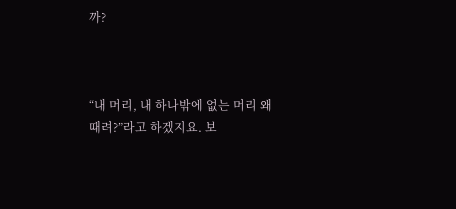까?



“내 머리, 내 하나밖에 없는 머리 왜 때려?”라고 하겠지요. 보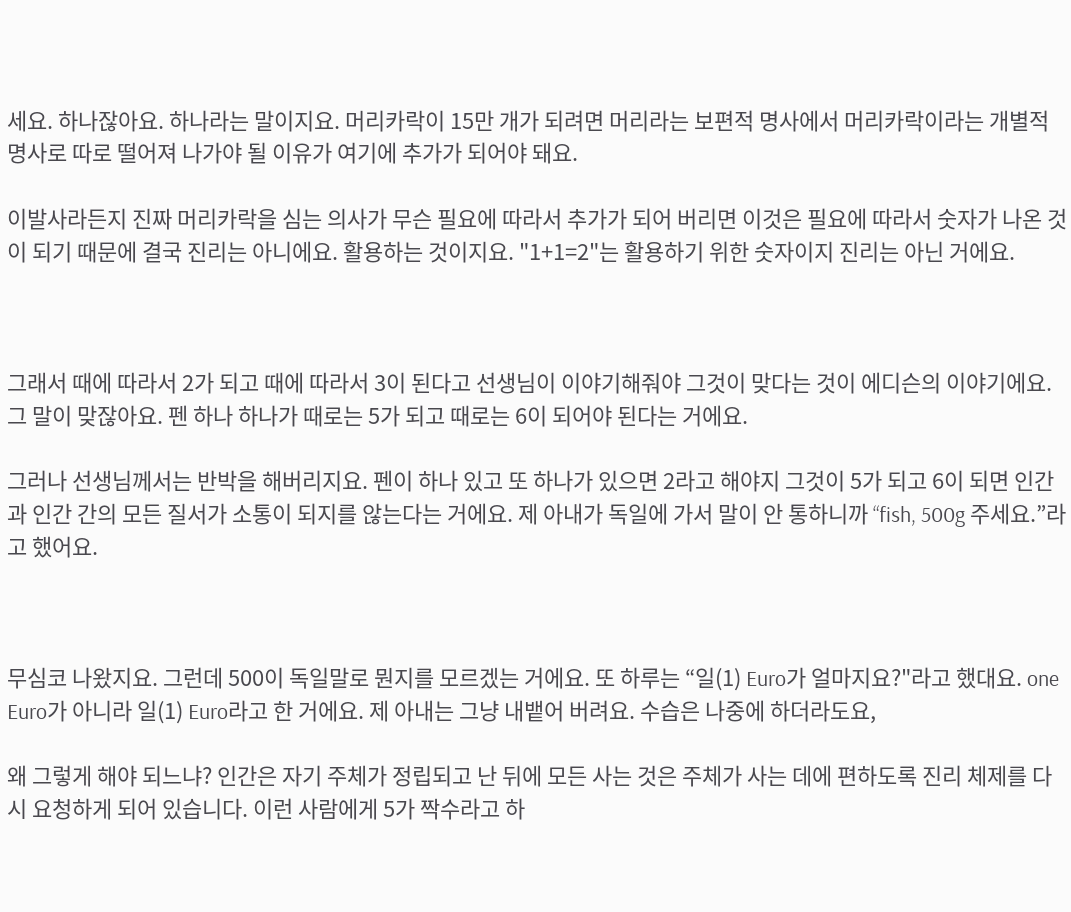세요. 하나잖아요. 하나라는 말이지요. 머리카락이 15만 개가 되려면 머리라는 보편적 명사에서 머리카락이라는 개별적 명사로 따로 떨어져 나가야 될 이유가 여기에 추가가 되어야 돼요.

이발사라든지 진짜 머리카락을 심는 의사가 무슨 필요에 따라서 추가가 되어 버리면 이것은 필요에 따라서 숫자가 나온 것이 되기 때문에 결국 진리는 아니에요. 활용하는 것이지요. "1+1=2"는 활용하기 위한 숫자이지 진리는 아닌 거에요.



그래서 때에 따라서 2가 되고 때에 따라서 3이 된다고 선생님이 이야기해줘야 그것이 맞다는 것이 에디슨의 이야기에요. 그 말이 맞잖아요. 펜 하나 하나가 때로는 5가 되고 때로는 6이 되어야 된다는 거에요.

그러나 선생님께서는 반박을 해버리지요. 펜이 하나 있고 또 하나가 있으면 2라고 해야지 그것이 5가 되고 6이 되면 인간과 인간 간의 모든 질서가 소통이 되지를 않는다는 거에요. 제 아내가 독일에 가서 말이 안 통하니까 “fish, 500g 주세요.”라고 했어요.



무심코 나왔지요. 그런데 500이 독일말로 뭔지를 모르겠는 거에요. 또 하루는 “일(1) Euro가 얼마지요?"라고 했대요. one Euro가 아니라 일(1) Euro라고 한 거에요. 제 아내는 그냥 내뱉어 버려요. 수습은 나중에 하더라도요,

왜 그렇게 해야 되느냐? 인간은 자기 주체가 정립되고 난 뒤에 모든 사는 것은 주체가 사는 데에 편하도록 진리 체제를 다시 요청하게 되어 있습니다. 이런 사람에게 5가 짝수라고 하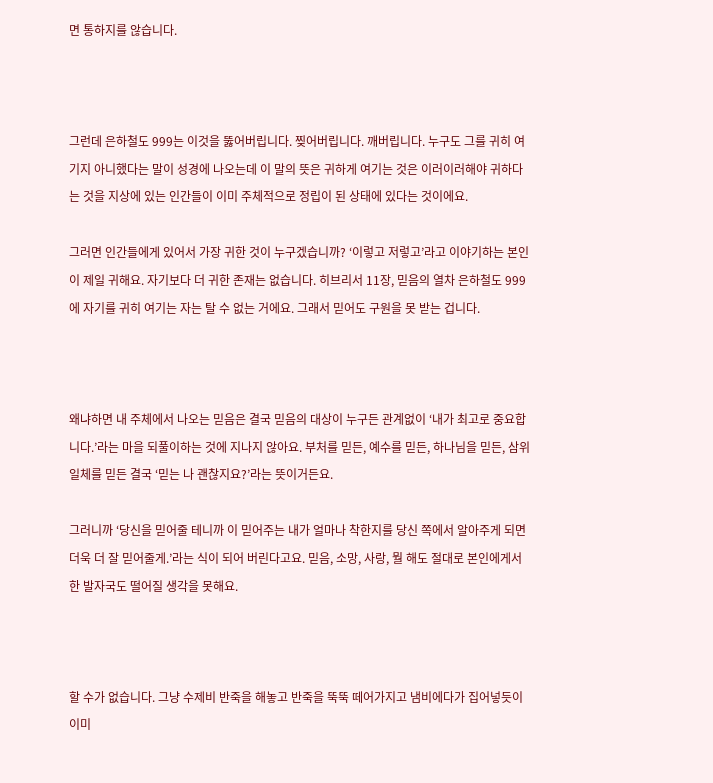면 통하지를 않습니다.



그런데 은하철도 999는 이것을 뚫어버립니다. 찢어버립니다. 깨버립니다. 누구도 그를 귀히 여기지 아니했다는 말이 성경에 나오는데 이 말의 뜻은 귀하게 여기는 것은 이러이러해야 귀하다는 것을 지상에 있는 인간들이 이미 주체적으로 정립이 된 상태에 있다는 것이에요.

그러면 인간들에게 있어서 가장 귀한 것이 누구겠습니까? ‘이렇고 저렇고’라고 이야기하는 본인이 제일 귀해요. 자기보다 더 귀한 존재는 없습니다. 히브리서 11장, 믿음의 열차 은하철도 999에 자기를 귀히 여기는 자는 탈 수 없는 거에요. 그래서 믿어도 구원을 못 받는 겁니다.



왜냐하면 내 주체에서 나오는 믿음은 결국 믿음의 대상이 누구든 관계없이 ‘내가 최고로 중요합니다.’라는 마을 되풀이하는 것에 지나지 않아요. 부처를 믿든, 예수를 믿든, 하나님을 믿든, 삼위일체를 믿든 결국 ‘믿는 나 괜찮지요?’라는 뜻이거든요.

그러니까 ‘당신을 믿어줄 테니까 이 믿어주는 내가 얼마나 착한지를 당신 쪽에서 알아주게 되면 더욱 더 잘 믿어줄게.’라는 식이 되어 버린다고요. 믿음, 소망, 사랑, 뭘 해도 절대로 본인에게서 한 발자국도 떨어질 생각을 못해요.



할 수가 없습니다. 그냥 수제비 반죽을 해놓고 반죽을 뚝뚝 떼어가지고 냄비에다가 집어넣듯이 이미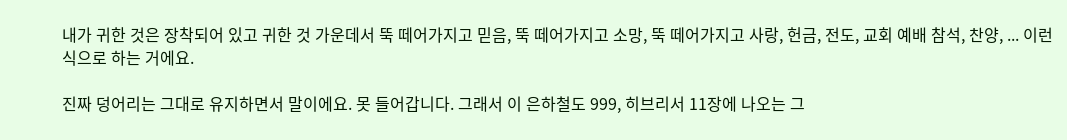내가 귀한 것은 장착되어 있고 귀한 것 가운데서 뚝 떼어가지고 믿음, 뚝 떼어가지고 소망, 뚝 떼어가지고 사랑, 헌금, 전도, 교회 예배 참석, 찬양, ... 이런 식으로 하는 거에요.

진짜 덩어리는 그대로 유지하면서 말이에요. 못 들어갑니다. 그래서 이 은하철도 999, 히브리서 11장에 나오는 그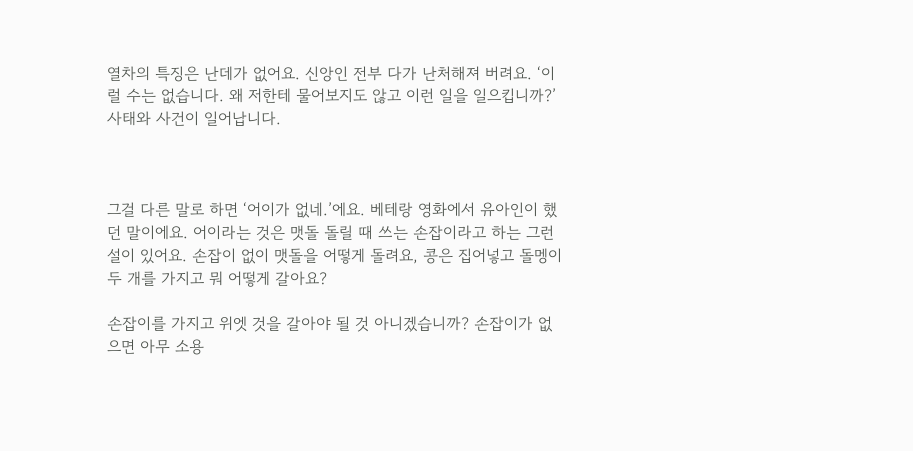열차의 특징은 난데가 없어요. 신앙인 전부 다가 난처해져 버려요. ‘이럴 수는 없습니다. 왜 저한테 물어보지도 않고 이런 일을 일으킵니까?’ 사태와 사건이 일어납니다.



그걸 다른 말로 하면 ‘어이가 없네.’에요. 베테랑 영화에서 유아인이 했던 말이에요. 어이라는 것은 맷돌 돌릴 때 쓰는 손잡이라고 하는 그런 설이 있어요. 손잡이 없이 맷돌을 어떻게 돌려요, 콩은 집어넣고 돌멩이 두 개를 가지고 뭐 어떻게 갈아요?

손잡이를 가지고 위엣 것을 갈아야 될 것 아니겠습니까? 손잡이가 없으면 아무 소용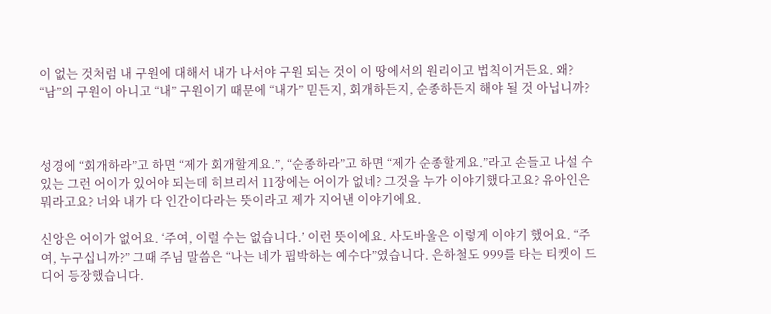이 없는 것처럼 내 구원에 대해서 내가 나서야 구원 되는 것이 이 땅에서의 원리이고 법칙이거든요. 왜? “남”의 구원이 아니고 “내” 구원이기 때문에 “내가” 믿든지, 회개하든지, 순종하든지 해야 될 것 아닙니까?



성경에 “회개하라”고 하면 “제가 회개할게요.”, “순종하라”고 하면 “제가 순종할게요.”라고 손들고 나설 수 있는 그런 어이가 있어야 되는데 히브리서 11장에는 어이가 없네? 그것을 누가 이야기했다고요? 유아인은 뭐라고요? 너와 내가 다 인간이다라는 뜻이라고 제가 지어낸 이야기에요.

신앙은 어이가 없어요. ‘주여, 이럴 수는 없습니다.’ 이런 뜻이에요. 사도바울은 이렇게 이야기 했어요. “주여, 누구십니까?” 그때 주님 말씀은 “나는 네가 핍박하는 예수다”였습니다. 은하철도 999를 타는 티켓이 드디어 등장했습니다.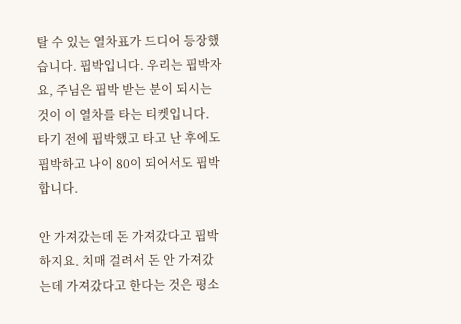탈 수 있는 열차표가 드디어 등장했습니다. 핍박입니다. 우리는 핍박자요, 주님은 핍박 받는 분이 되시는 것이 이 열차를 타는 티켓입니다. 타기 전에 핍박했고 타고 난 후에도 핍박하고 나이 80이 되어서도 핍박합니다.

안 가져갔는데 돈 가져갔다고 핍박하지요. 치매 걸려서 돈 안 가져갔는데 가져갔다고 한다는 것은 평소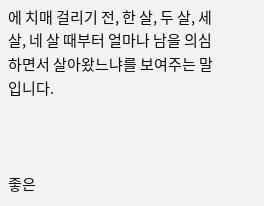에 치매 걸리기 전, 한 살, 두 살, 세 살, 네 살 때부터 얼마나 남을 의심하면서 살아왔느냐를 보여주는 말입니다.



좋은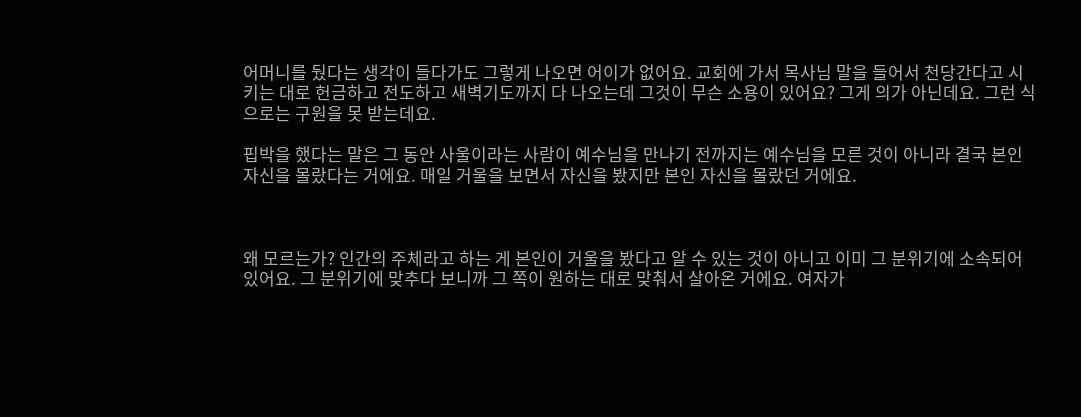어머니를 뒀다는 생각이 들다가도 그렇게 나오면 어이가 없어요. 교회에 가서 목사님 말을 들어서 천당간다고 시키는 대로 헌금하고 전도하고 새벽기도까지 다 나오는데 그것이 무슨 소용이 있어요? 그게 의가 아닌데요. 그런 식으로는 구원을 못 받는데요.

핍박을 했다는 말은 그 동안 사울이라는 사람이 예수님을 만나기 전까지는 예수님을 모른 것이 아니라 결국 본인 자신을 몰랐다는 거에요. 매일 거울을 보면서 자신을 봤지만 본인 자신을 몰랐던 거에요.



왜 모르는가? 인간의 주체라고 하는 게 본인이 거울을 봤다고 알 수 있는 것이 아니고 이미 그 분위기에 소속되어 있어요. 그 분위기에 맞추다 보니까 그 쪽이 원하는 대로 맞춰서 살아온 거에요. 여자가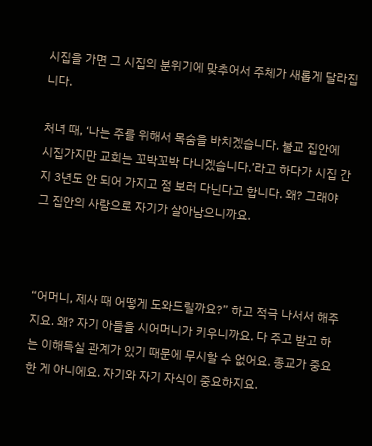시집을 가면 그 시집의 분위기에 맞추어서 주체가 새롭게 달라집니다.

처녀 때, ‘나는 주를 위해서 목숨을 바치겠습니다. 불교 집안에 시집가지만 교회는 꼬박꼬박 다니겠습니다.’라고 하다가 시집 간 지 3년도 안 되어 가지고 점 보러 다닌다고 합니다. 왜? 그래야 그 집안의 사람으로 자기가 살아남으니까요.



“어머니, 제사 때 어떻게 도와드릴까요?” 하고 적극 나서서 해주지요. 왜? 자기 아들을 시어머니가 키우니까요. 다 주고 받고 하는 이해득실 관계가 있기 때문에 무시할 수 없어요. 종교가 중요한 게 아니에요. 자기와 자기 자식이 중요하지요.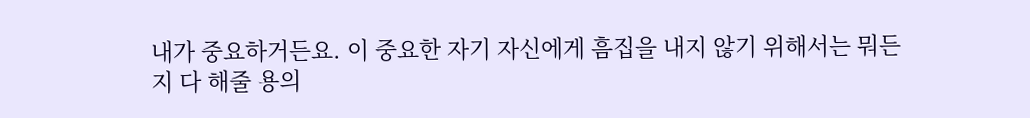내가 중요하거든요. 이 중요한 자기 자신에게 흠집을 내지 않기 위해서는 뭐든지 다 해줄 용의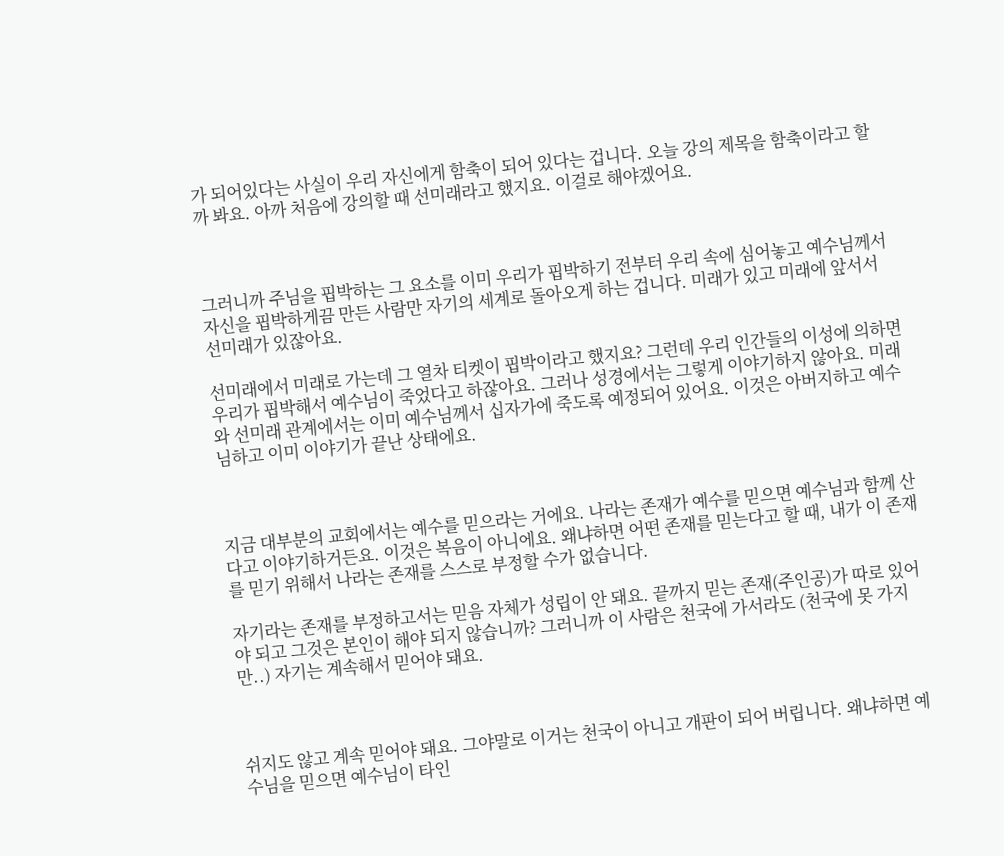가 되어있다는 사실이 우리 자신에게 함축이 되어 있다는 겁니다. 오늘 강의 제목을 함축이라고 할까 봐요. 아까 처음에 강의할 때 선미래라고 했지요. 이걸로 해야겠어요.



그러니까 주님을 핍박하는 그 요소를 이미 우리가 핍박하기 전부터 우리 속에 심어놓고 예수님께서 자신을 핍박하게끔 만든 사람만 자기의 세계로 돌아오게 하는 겁니다. 미래가 있고 미래에 앞서서 선미래가 있잖아요.

선미래에서 미래로 가는데 그 열차 티켓이 핍박이라고 했지요? 그런데 우리 인간들의 이성에 의하면 우리가 핍박해서 예수님이 죽었다고 하잖아요. 그러나 성경에서는 그렇게 이야기하지 않아요. 미래와 선미래 관계에서는 이미 예수님께서 십자가에 죽도록 예정되어 있어요. 이것은 아버지하고 예수님하고 이미 이야기가 끝난 상태에요.



지금 대부분의 교회에서는 예수를 믿으라는 거에요. 나라는 존재가 예수를 믿으면 예수님과 함께 산다고 이야기하거든요. 이것은 복음이 아니에요. 왜냐하면 어떤 존재를 믿는다고 할 때, 내가 이 존재를 믿기 위해서 나라는 존재를 스스로 부정할 수가 없습니다.

자기라는 존재를 부정하고서는 믿음 자체가 성립이 안 돼요. 끝까지 믿는 존재(주인공)가 따로 있어야 되고 그것은 본인이 해야 되지 않습니까? 그러니까 이 사람은 천국에 가서라도 (천국에 못 가지만..) 자기는 계속해서 믿어야 돼요.



쉬지도 않고 계속 믿어야 돼요. 그야말로 이거는 천국이 아니고 개판이 되어 버립니다. 왜냐하면 예수님을 믿으면 예수님이 타인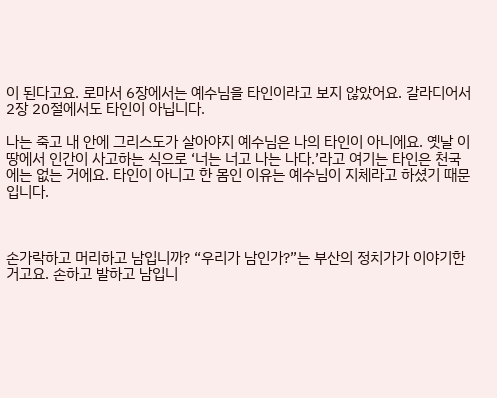이 된다고요. 로마서 6장에서는 예수님을 타인이라고 보지 않았어요. 갈라디어서 2장 20절에서도 타인이 아닙니다.

나는 죽고 내 안에 그리스도가 살아야지 예수님은 나의 타인이 아니에요. 옛날 이 땅에서 인간이 사고하는 식으로 ‘너는 너고 나는 나다.’라고 여기는 타인은 천국에는 없는 거에요. 타인이 아니고 한 몸인 이유는 예수님이 지체라고 하셨기 때문입니다.



손가락하고 머리하고 남입니까? “우리가 남인가?”는 부산의 정치가가 이야기한 거고요. 손하고 발하고 남입니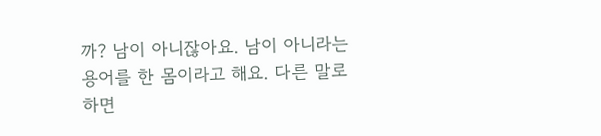까? 남이 아니잖아요. 남이 아니라는 용어를 한 몸이라고 해요. 다른 말로 하면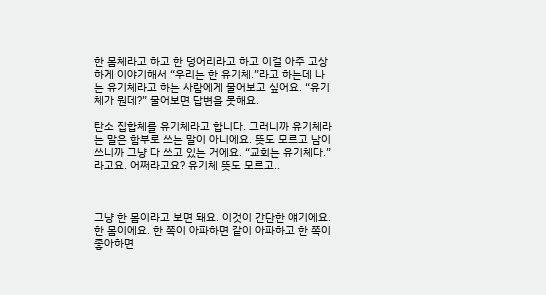한 몸체라고 하고 한 덩어리라고 하고 이걸 아주 고상하게 이야기해서 “우리는 한 유기체.”라고 하는데 나는 유기체라고 하는 사람에게 물어보고 싶어요. “유기체가 뭔데?” 물어보면 답변을 못해요.

탄소 집합체를 유기체라고 합니다. 그러니까 유기체라는 말은 함부로 쓰는 말이 아니에요. 뜻도 모르고 남이 쓰니까 그냥 다 쓰고 있는 거에요. “교회는 유기체다.”라고요. 어쩌라고요? 유기체 뜻도 모르고..



그냥 한 몸이라고 보면 돼요. 이것이 간단한 얘기에요. 한 몸이에요. 한 쪽이 아파하면 같이 아파하고 한 쪽이 좋아하면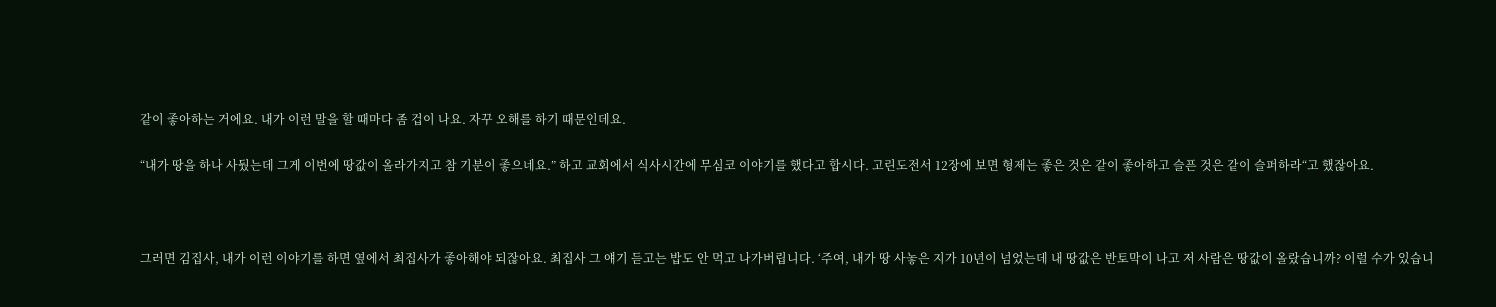같이 좋아하는 거에요. 내가 이런 말을 할 때마다 좀 겁이 나요. 자꾸 오해를 하기 때문인데요.

“내가 땅을 하나 사뒀는데 그게 이번에 땅값이 올라가지고 참 기분이 좋으네요.” 하고 교회에서 식사시간에 무심코 이야기를 했다고 합시다. 고린도전서 12장에 보면 형제는 좋은 것은 같이 좋아하고 슬픈 것은 같이 슬퍼하라“고 했잖아요.



그러면 김집사, 내가 이런 이야기를 하면 옆에서 최집사가 좋아해야 되잖아요. 최집사 그 얘기 듣고는 밥도 안 먹고 나가버립니다. ‘주여, 내가 땅 사놓은 지가 10년이 넘었는데 내 땅값은 반토막이 나고 저 사람은 땅값이 올랐습니까? 이럴 수가 있습니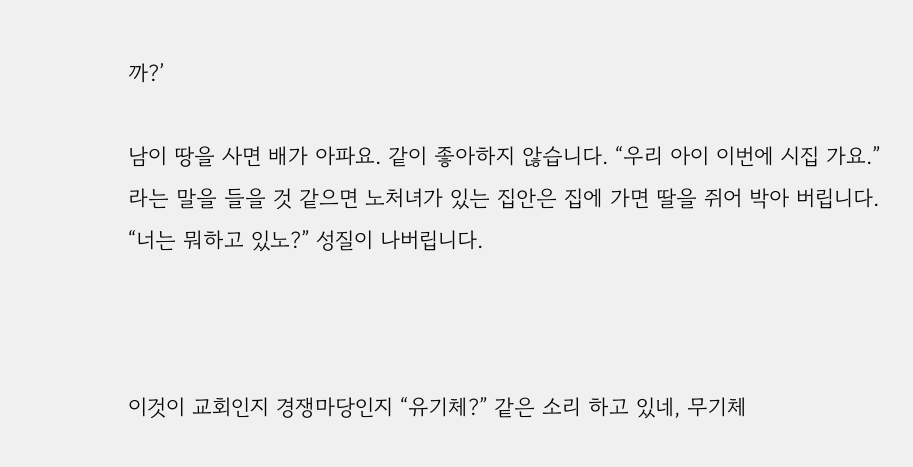까?’

남이 땅을 사면 배가 아파요. 같이 좋아하지 않습니다. “우리 아이 이번에 시집 가요.”라는 말을 들을 것 같으면 노처녀가 있는 집안은 집에 가면 딸을 쥐어 박아 버립니다. “너는 뭐하고 있노?” 성질이 나버립니다.



이것이 교회인지 경쟁마당인지 “유기체?” 같은 소리 하고 있네, 무기체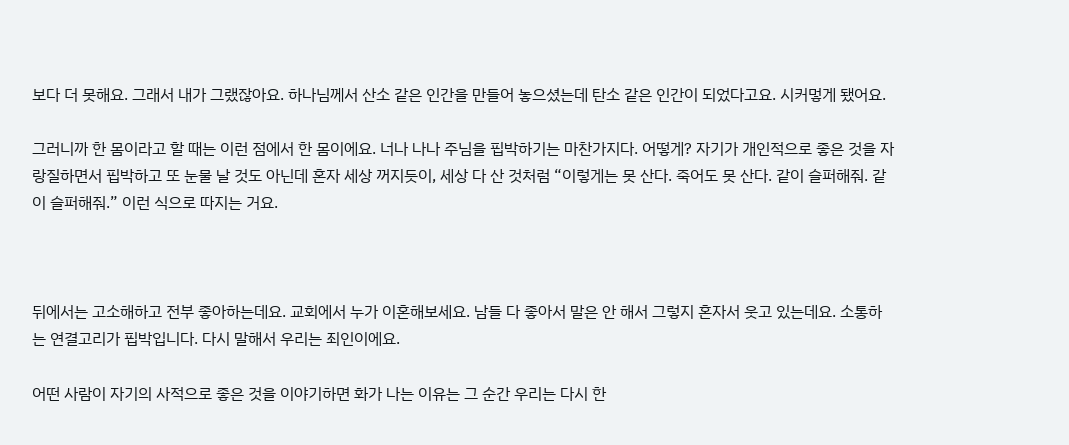보다 더 못해요. 그래서 내가 그랬잖아요. 하나님께서 산소 같은 인간을 만들어 놓으셨는데 탄소 같은 인간이 되었다고요. 시커멓게 됐어요.

그러니까 한 몸이라고 할 때는 이런 점에서 한 몸이에요. 너나 나나 주님을 핍박하기는 마찬가지다. 어떻게? 자기가 개인적으로 좋은 것을 자랑질하면서 핍박하고 또 눈물 날 것도 아닌데 혼자 세상 꺼지듯이, 세상 다 산 것처럼 “이렇게는 못 산다. 죽어도 못 산다. 같이 슬퍼해줘. 같이 슬퍼해줘.” 이런 식으로 따지는 거요.



뒤에서는 고소해하고 전부 좋아하는데요. 교회에서 누가 이혼해보세요. 남들 다 좋아서 말은 안 해서 그렇지 혼자서 웃고 있는데요. 소통하는 연결고리가 핍박입니다. 다시 말해서 우리는 죄인이에요.

어떤 사람이 자기의 사적으로 좋은 것을 이야기하면 화가 나는 이유는 그 순간 우리는 다시 한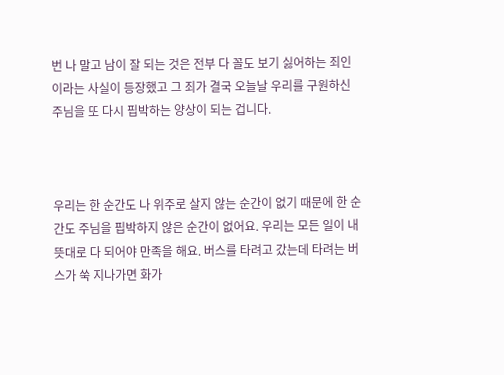번 나 말고 남이 잘 되는 것은 전부 다 꼴도 보기 싫어하는 죄인이라는 사실이 등장했고 그 죄가 결국 오늘날 우리를 구원하신 주님을 또 다시 핍박하는 양상이 되는 겁니다.



우리는 한 순간도 나 위주로 살지 않는 순간이 없기 때문에 한 순간도 주님을 핍박하지 않은 순간이 없어요. 우리는 모든 일이 내 뜻대로 다 되어야 만족을 해요. 버스를 타려고 갔는데 타려는 버스가 쑥 지나가면 화가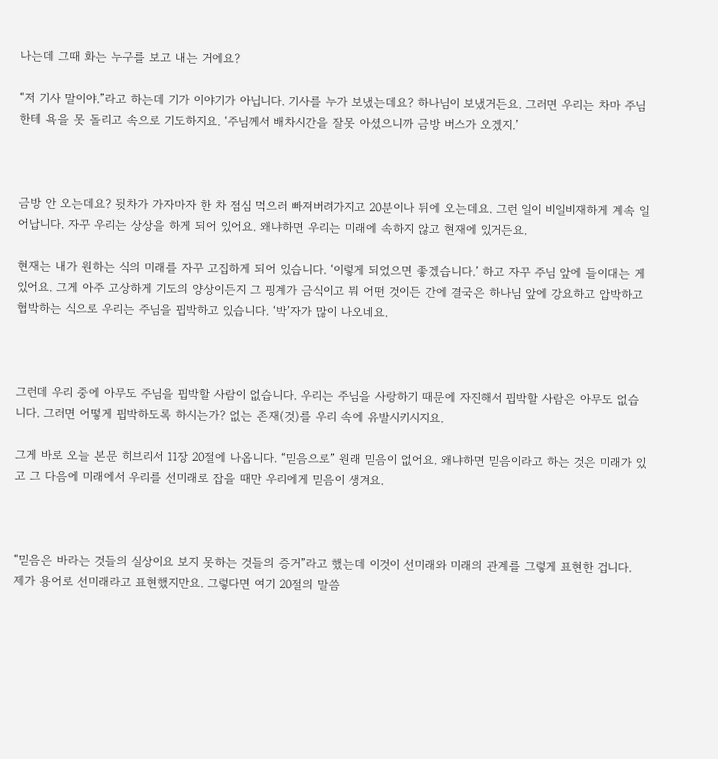나는데 그때 화는 누구를 보고 내는 거에요?

“저 기사 말이야.”라고 하는데 기가 이야기가 아닙니다. 기사를 누가 보냈는데요? 하나님이 보냈거든요. 그러면 우리는 차마 주님한테 욕을 못 돌리고 속으로 기도하지요. ‘주님께서 배차시간을 잘못 아셨으니까 금방 버스가 오겠지.’



금방 안 오는데요? 뒷차가 가자마자 한 차 점심 먹으러 빠져버려가지고 20분이나 뒤에 오는데요. 그런 일이 비일비재하게 계속 일어납니다. 자꾸 우리는 상상을 하게 되어 있어요. 왜냐하면 우리는 미래에 속하지 않고 현재에 있거든요.

현재는 내가 원하는 식의 미래를 자꾸 고집하게 되어 있습니다. ‘이렇게 되었으면 좋겠습니다.’ 하고 자꾸 주님 앞에 들이대는 게 있어요. 그게 아주 고상하게 기도의 양상이든지 그 핑계가 금식이고 뭐 어떤 것이든 간에 결국은 하나님 앞에 강요하고 압박하고 협박하는 식으로 우리는 주님을 핍박하고 있습니다. ‘박’자가 많이 나오네요.



그런데 우리 중에 아무도 주님을 핍박할 사람이 없습니다. 우리는 주님을 사랑하기 때문에 자진해서 핍박할 사람은 아무도 없습니다. 그러면 어떻게 핍박하도록 하시는가? 없는 존재(것)를 우리 속에 유발시키시지요.

그게 바로 오늘 본문 히브리서 11장 20절에 나옵니다. “믿음으로” 원래 믿음이 없어요. 왜냐하면 믿음이라고 하는 것은 미래가 있고 그 다음에 미래에서 우리를 선미래로 잡을 때만 우리에게 믿음이 생겨요.



“믿음은 바라는 것들의 실상이요 보지 못하는 것들의 증거”라고 했는데 이것이 선미래와 미래의 관계를 그렇게 표현한 겁니다. 제가 용어로 선미래라고 표현했지만요. 그렇다면 여기 20절의 말씀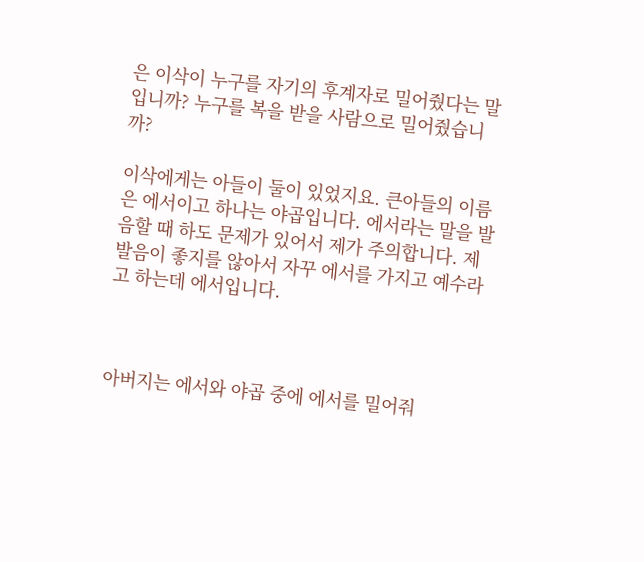은 이삭이 누구를 자기의 후계자로 밀어줬다는 말입니까? 누구를 복을 받을 사람으로 밀어줬습니까?

이삭에게는 아들이 둘이 있었지요. 큰아들의 이름은 에서이고 하나는 야곱입니다. 에서라는 말을 발음할 때 하도 문제가 있어서 제가 주의합니다. 제 발음이 좋지를 않아서 자꾸 에서를 가지고 예수라고 하는데 에서입니다.



아버지는 에서와 야곱 중에 에서를 밀어줘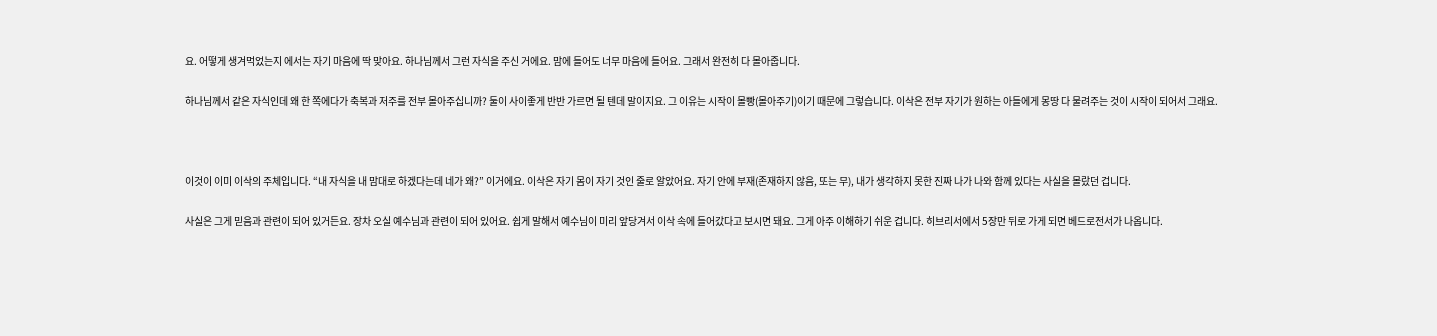요. 어떻게 생겨먹었는지 에서는 자기 마음에 딱 맞아요. 하나님께서 그런 자식을 주신 거에요. 맘에 들어도 너무 마음에 들어요. 그래서 완전히 다 몰아줍니다.

하나님께서 같은 자식인데 왜 한 쪽에다가 축복과 저주를 전부 몰아주십니까? 둘이 사이좋게 반반 가르면 될 텐데 말이지요. 그 이유는 시작이 몰빵(몰아주기)이기 때문에 그렇습니다. 이삭은 전부 자기가 원하는 아들에게 몽땅 다 물려주는 것이 시작이 되어서 그래요.



이것이 이미 이삭의 주체입니다. “내 자식을 내 맘대로 하겠다는데 네가 왜?” 이거에요. 이삭은 자기 몸이 자기 것인 줄로 알았어요. 자기 안에 부재(존재하지 않음, 또는 무), 내가 생각하지 못한 진짜 나가 나와 함께 있다는 사실을 몰랐던 겁니다.

사실은 그게 믿음과 관련이 되어 있거든요. 장차 오실 예수님과 관련이 되어 있어요. 쉽게 말해서 예수님이 미리 앞당겨서 이삭 속에 들어갔다고 보시면 돼요. 그게 아주 이해하기 쉬운 겁니다. 히브리서에서 5장만 뒤로 가게 되면 베드로전서가 나옵니다.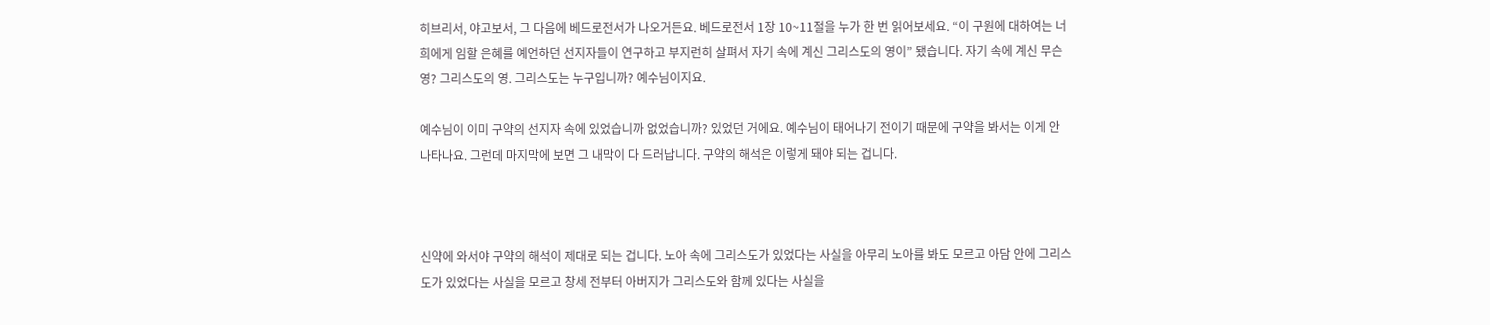히브리서, 야고보서, 그 다음에 베드로전서가 나오거든요. 베드로전서 1장 10~11절을 누가 한 번 읽어보세요. “이 구원에 대하여는 너희에게 임할 은혜를 예언하던 선지자들이 연구하고 부지런히 살펴서 자기 속에 계신 그리스도의 영이” 됐습니다. 자기 속에 계신 무슨 영? 그리스도의 영. 그리스도는 누구입니까? 예수님이지요.

예수님이 이미 구약의 선지자 속에 있었습니까 없었습니까? 있었던 거에요. 예수님이 태어나기 전이기 때문에 구약을 봐서는 이게 안 나타나요. 그런데 마지막에 보면 그 내막이 다 드러납니다. 구약의 해석은 이렇게 돼야 되는 겁니다.



신약에 와서야 구약의 해석이 제대로 되는 겁니다. 노아 속에 그리스도가 있었다는 사실을 아무리 노아를 봐도 모르고 아담 안에 그리스도가 있었다는 사실을 모르고 창세 전부터 아버지가 그리스도와 함께 있다는 사실을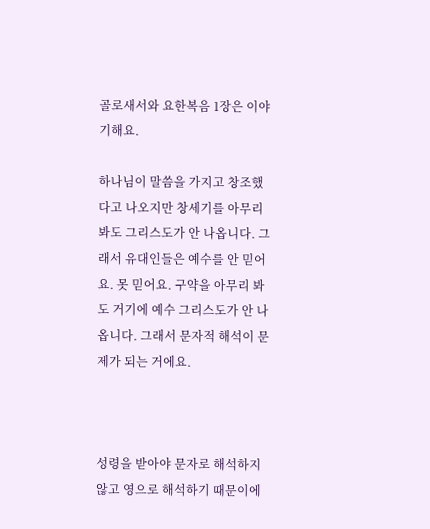골로새서와 요한복음 1장은 이야기해요.

하나님이 말씀을 가지고 창조했다고 나오지만 창세기를 아무리 봐도 그리스도가 안 나옵니다. 그래서 유대인들은 예수를 안 믿어요. 못 믿어요. 구약을 아무리 봐도 거기에 예수 그리스도가 안 나옵니다. 그래서 문자적 해석이 문제가 되는 거에요.



성령을 받아야 문자로 해석하지 않고 영으로 해석하기 때문이에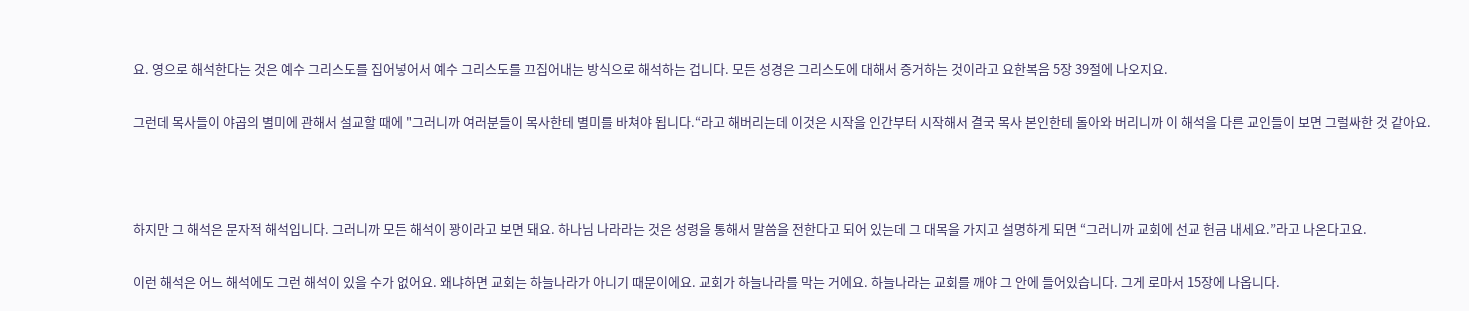요. 영으로 해석한다는 것은 예수 그리스도를 집어넣어서 예수 그리스도를 끄집어내는 방식으로 해석하는 겁니다. 모든 성경은 그리스도에 대해서 증거하는 것이라고 요한복음 5장 39절에 나오지요.

그런데 목사들이 야곱의 별미에 관해서 설교할 때에 "그러니까 여러분들이 목사한테 별미를 바쳐야 됩니다.“라고 해버리는데 이것은 시작을 인간부터 시작해서 결국 목사 본인한테 돌아와 버리니까 이 해석을 다른 교인들이 보면 그럴싸한 것 같아요.



하지만 그 해석은 문자적 해석입니다. 그러니까 모든 해석이 꽝이라고 보면 돼요. 하나님 나라라는 것은 성령을 통해서 말씀을 전한다고 되어 있는데 그 대목을 가지고 설명하게 되면 “그러니까 교회에 선교 헌금 내세요.”라고 나온다고요.

이런 해석은 어느 해석에도 그런 해석이 있을 수가 없어요. 왜냐하면 교회는 하늘나라가 아니기 때문이에요. 교회가 하늘나라를 막는 거에요. 하늘나라는 교회를 깨야 그 안에 들어있습니다. 그게 로마서 15장에 나옵니다.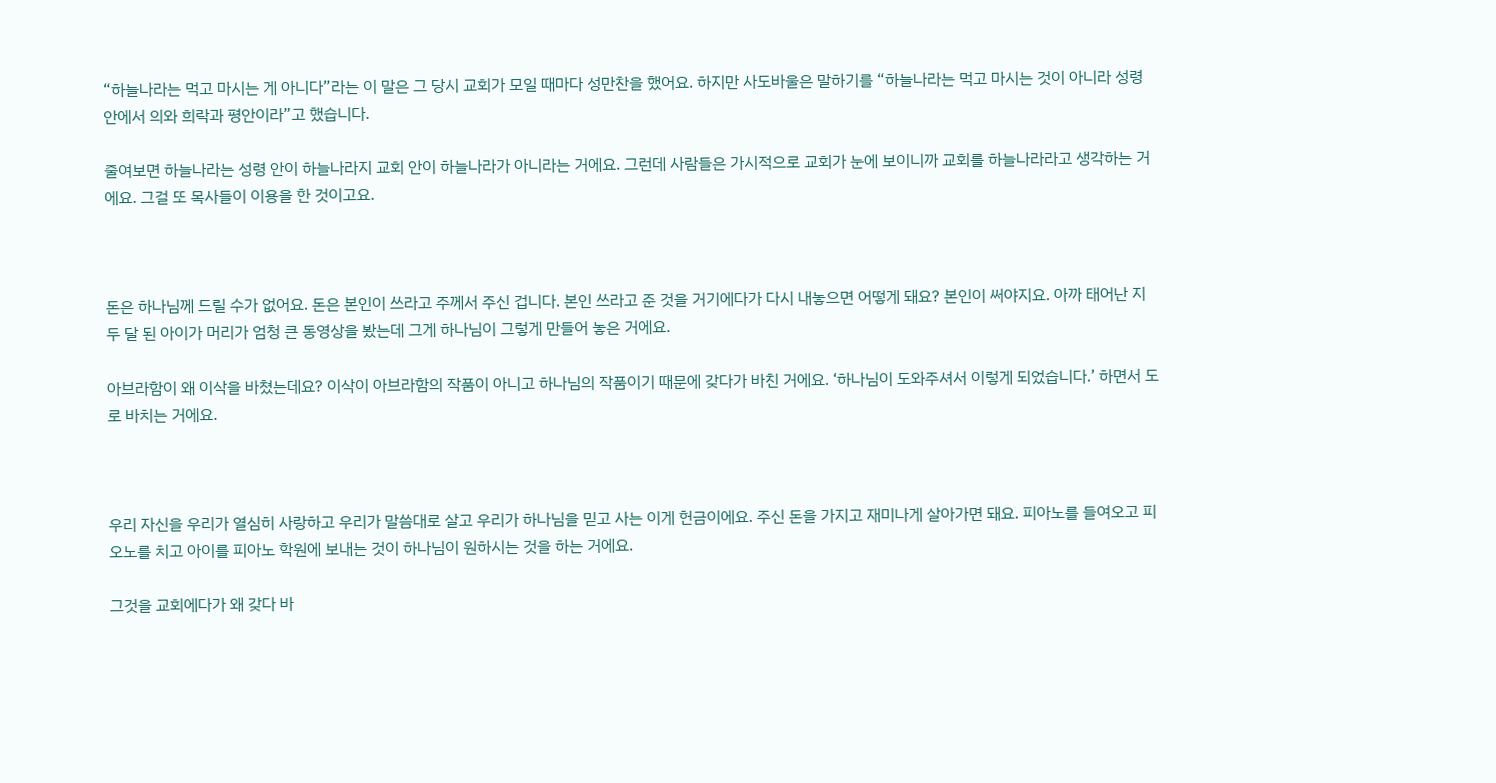“하늘나라는 먹고 마시는 게 아니다”라는 이 말은 그 당시 교회가 모일 때마다 성만찬을 했어요. 하지만 사도바울은 말하기를 “하늘나라는 먹고 마시는 것이 아니라 성령 안에서 의와 희락과 평안이라”고 했습니다.

줄여보면 하늘나라는 성령 안이 하늘나라지 교회 안이 하늘나라가 아니라는 거에요. 그런데 사람들은 가시적으로 교회가 눈에 보이니까 교회를 하늘나라라고 생각하는 거에요. 그걸 또 목사들이 이용을 한 것이고요.



돈은 하나님께 드릴 수가 없어요. 돈은 본인이 쓰라고 주께서 주신 겁니다. 본인 쓰라고 준 것을 거기에다가 다시 내놓으면 어떻게 돼요? 본인이 써야지요. 아까 태어난 지 두 달 된 아이가 머리가 엄청 큰 동영상을 봤는데 그게 하나님이 그렇게 만들어 놓은 거에요.

아브라함이 왜 이삭을 바쳤는데요? 이삭이 아브라함의 작품이 아니고 하나님의 작품이기 때문에 갖다가 바친 거에요. ‘하나님이 도와주셔서 이렇게 되었습니다.’ 하면서 도로 바치는 거에요.



우리 자신을 우리가 열심히 사랑하고 우리가 말씀대로 살고 우리가 하나님을 믿고 사는 이게 헌금이에요. 주신 돈을 가지고 재미나게 살아가면 돼요. 피아노를 들여오고 피오노를 치고 아이를 피아노 학원에 보내는 것이 하나님이 원하시는 것을 하는 거에요.

그것을 교회에다가 왜 갖다 바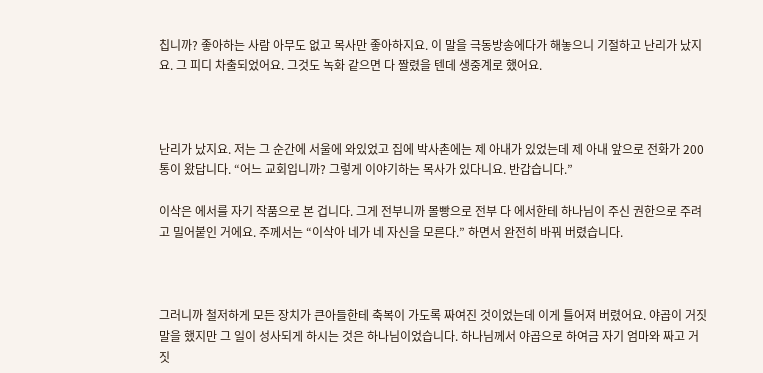칩니까? 좋아하는 사람 아무도 없고 목사만 좋아하지요. 이 말을 극동방송에다가 해놓으니 기절하고 난리가 났지요. 그 피디 차출되었어요. 그것도 녹화 같으면 다 짤렸을 텐데 생중계로 했어요.



난리가 났지요. 저는 그 순간에 서울에 와있었고 집에 박사촌에는 제 아내가 있었는데 제 아내 앞으로 전화가 200통이 왔답니다. “어느 교회입니까? 그렇게 이야기하는 목사가 있다니요. 반갑습니다.”

이삭은 에서를 자기 작품으로 본 겁니다. 그게 전부니까 몰빵으로 전부 다 에서한테 하나님이 주신 권한으로 주려고 밀어붙인 거에요. 주께서는 “이삭아 네가 네 자신을 모른다.” 하면서 완전히 바꿔 버렸습니다.



그러니까 철저하게 모든 장치가 큰아들한테 축복이 가도록 짜여진 것이었는데 이게 틀어져 버렸어요. 야곱이 거짓말을 했지만 그 일이 성사되게 하시는 것은 하나님이었습니다. 하나님께서 야곱으로 하여금 자기 엄마와 짜고 거짓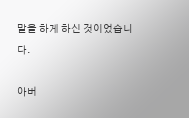말을 하게 하신 것이었습니다.

아버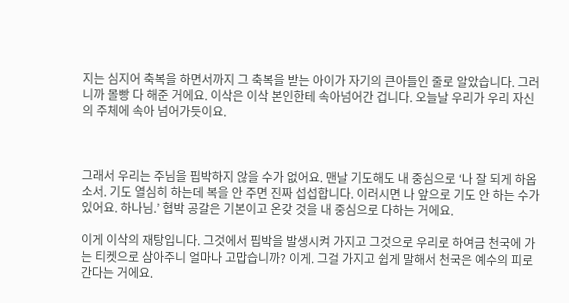지는 심지어 축복을 하면서까지 그 축복을 받는 아이가 자기의 큰아들인 줄로 알았습니다. 그러니까 몰빵 다 해준 거에요. 이삭은 이삭 본인한테 속아넘어간 겁니다. 오늘날 우리가 우리 자신의 주체에 속아 넘어가듯이요.



그래서 우리는 주님을 핍박하지 않을 수가 없어요. 맨날 기도해도 내 중심으로 ‘나 잘 되게 하옵소서. 기도 열심히 하는데 복을 안 주면 진짜 섭섭합니다. 이러시면 나 앞으로 기도 안 하는 수가 있어요. 하나님.’ 협박 공갈은 기본이고 온갖 것을 내 중심으로 다하는 거에요.

이게 이삭의 재탕입니다. 그것에서 핍박을 발생시켜 가지고 그것으로 우리로 하여금 천국에 가는 티켓으로 삼아주니 얼마나 고맙습니까? 이게. 그걸 가지고 쉽게 말해서 천국은 예수의 피로 간다는 거에요.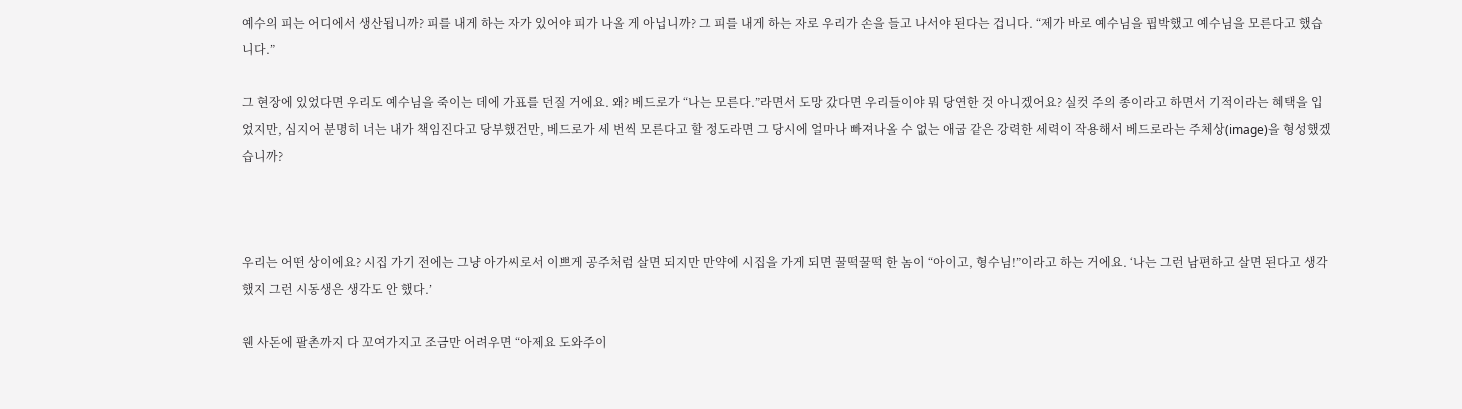예수의 피는 어디에서 생산됩니까? 피를 내게 하는 자가 있어야 피가 나올 게 아닙니까? 그 피를 내게 하는 자로 우리가 손을 들고 나서야 된다는 겁니다. “제가 바로 예수님을 핍박했고 예수님을 모른다고 했습니다.”

그 현장에 있었다면 우리도 예수님을 죽이는 데에 가표를 던질 거에요. 왜? 베드로가 “나는 모른다.”라면서 도망 갔다면 우리들이야 뭐 당연한 것 아니겠어요? 실컷 주의 종이라고 하면서 기적이라는 혜택을 입었지만, 심지어 분명히 너는 내가 책임진다고 당부했건만, 베드로가 세 번씩 모른다고 할 정도라면 그 당시에 얼마나 빠져나올 수 없는 애굽 같은 강력한 세력이 작용해서 베드로라는 주체상(image)을 형성했겠습니까?



우리는 어떤 상이에요? 시집 가기 전에는 그냥 아가씨로서 이쁘게 공주처럼 살면 되지만 만약에 시집을 가게 되면 꿀떡꿀떡 한 놈이 “아이고, 형수님!”이라고 하는 거에요. ‘나는 그런 남편하고 살면 된다고 생각했지 그런 시동생은 생각도 안 했다.’

웬 사돈에 팔촌까지 다 꼬여가지고 조금만 어려우면 “아제요 도와주이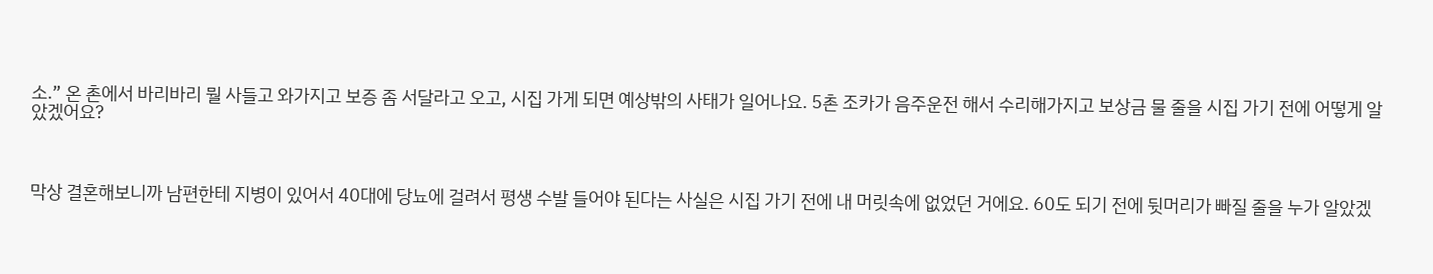소.” 온 촌에서 바리바리 뭘 사들고 와가지고 보증 좀 서달라고 오고, 시집 가게 되면 예상밖의 사태가 일어나요. 5촌 조카가 음주운전 해서 수리해가지고 보상금 물 줄을 시집 가기 전에 어떻게 알았겠어요?



막상 결혼해보니까 남편한테 지병이 있어서 40대에 당뇨에 걸려서 평생 수발 들어야 된다는 사실은 시집 가기 전에 내 머릿속에 없었던 거에요. 60도 되기 전에 뒷머리가 빠질 줄을 누가 알았겠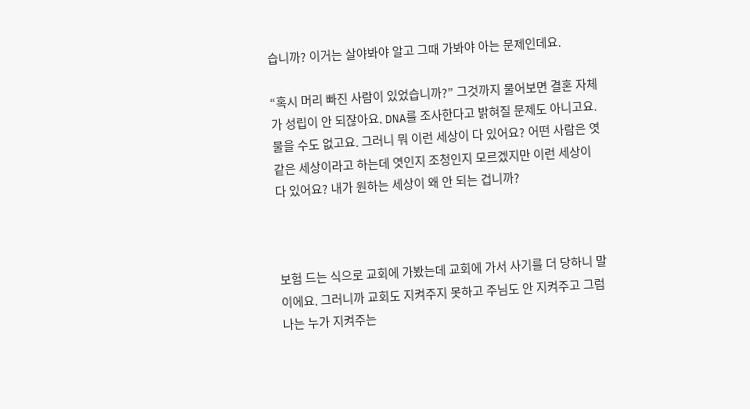습니까? 이거는 살야봐야 알고 그때 가봐야 아는 문제인데요.

“혹시 머리 빠진 사람이 있었습니까?” 그것까지 물어보면 결혼 자체가 성립이 안 되잖아요. DNA를 조사한다고 밝혀질 문제도 아니고요. 물을 수도 없고요. 그러니 뭐 이런 세상이 다 있어요? 어떤 사람은 엿같은 세상이라고 하는데 엿인지 조청인지 모르겠지만 이런 세상이 다 있어요? 내가 원하는 세상이 왜 안 되는 겁니까?



보험 드는 식으로 교회에 가봤는데 교회에 가서 사기를 더 당하니 말이에요. 그러니까 교회도 지켜주지 못하고 주님도 안 지켜주고 그럼 나는 누가 지켜주는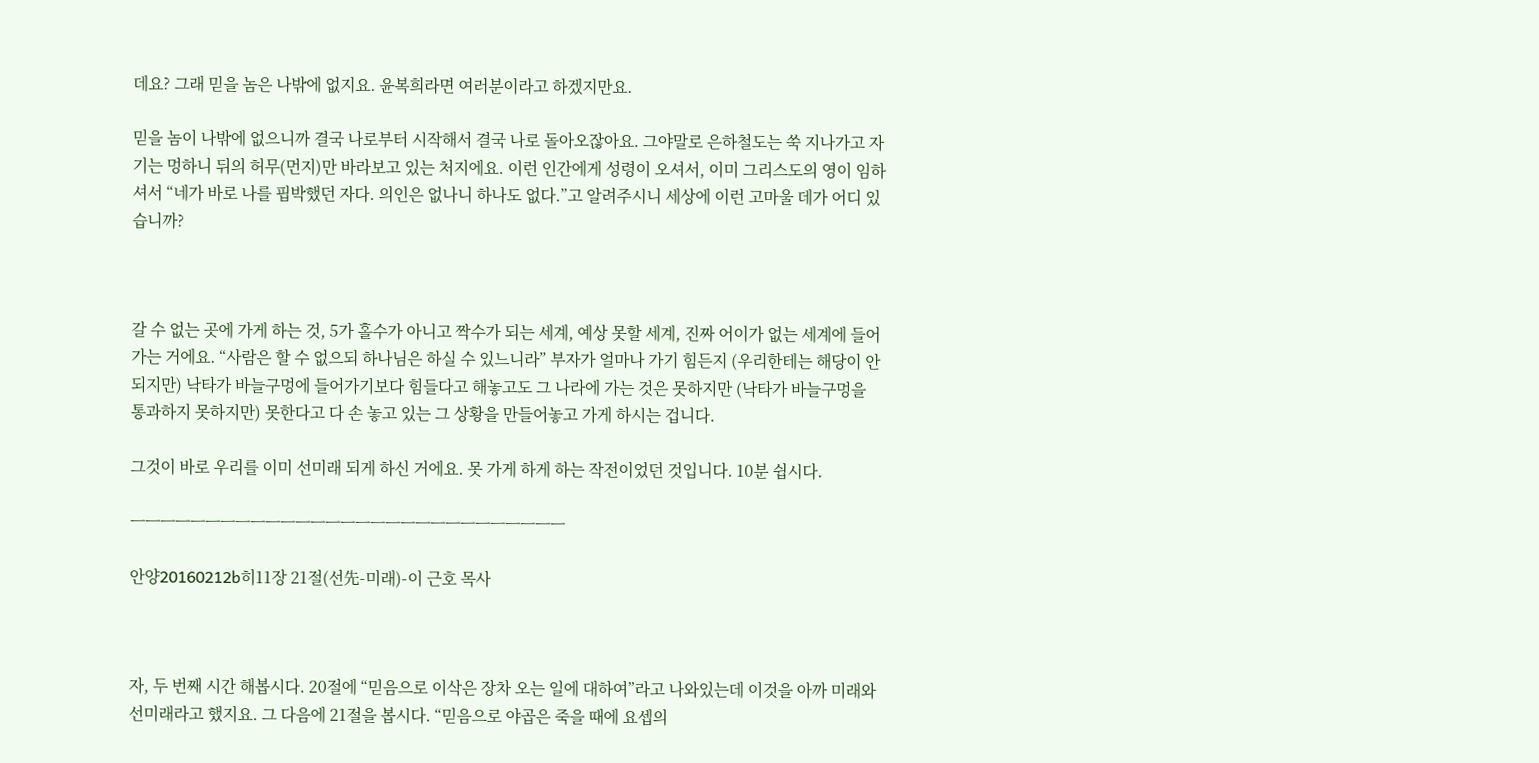데요? 그래 믿을 놈은 나밖에 없지요. 윤복희라면 여러분이라고 하겠지만요.

믿을 놈이 나밖에 없으니까 결국 나로부터 시작해서 결국 나로 돌아오잖아요. 그야말로 은하철도는 쑥 지나가고 자기는 멍하니 뒤의 허무(먼지)만 바라보고 있는 처지에요. 이런 인간에게 성령이 오셔서, 이미 그리스도의 영이 임하셔서 “네가 바로 나를 핍박했던 자다. 의인은 없나니 하나도 없다.”고 알려주시니 세상에 이런 고마울 데가 어디 있습니까?



갈 수 없는 곳에 가게 하는 것, 5가 홀수가 아니고 짝수가 되는 세계, 예상 못할 세계, 진짜 어이가 없는 세계에 들어가는 거에요. “사람은 할 수 없으되 하나님은 하실 수 있느니라” 부자가 얼마나 가기 힘든지 (우리한테는 해당이 안 되지만) 낙타가 바늘구멍에 들어가기보다 힘들다고 해놓고도 그 나라에 가는 것은 못하지만 (낙타가 바늘구멍을 통과하지 못하지만) 못한다고 다 손 놓고 있는 그 상황을 만들어놓고 가게 하시는 겁니다.

그것이 바로 우리를 이미 선미래 되게 하신 거에요. 못 가게 하게 하는 작전이었던 것입니다. 10분 쉽시다.

ㅡㅡㅡㅡㅡㅡㅡㅡㅡㅡㅡㅡㅡㅡㅡㅡㅡㅡㅡㅡㅡㅡㅡㅡㅡㅡㅡㅡㅡ

안양20160212b히11장 21절(선先-미래)-이 근호 목사



자, 두 번째 시간 해봅시다. 20절에 “믿음으로 이삭은 장차 오는 일에 대하여”라고 나와있는데 이것을 아까 미래와 선미래라고 했지요. 그 다음에 21절을 봅시다. “믿음으로 야곱은 죽을 때에 요셉의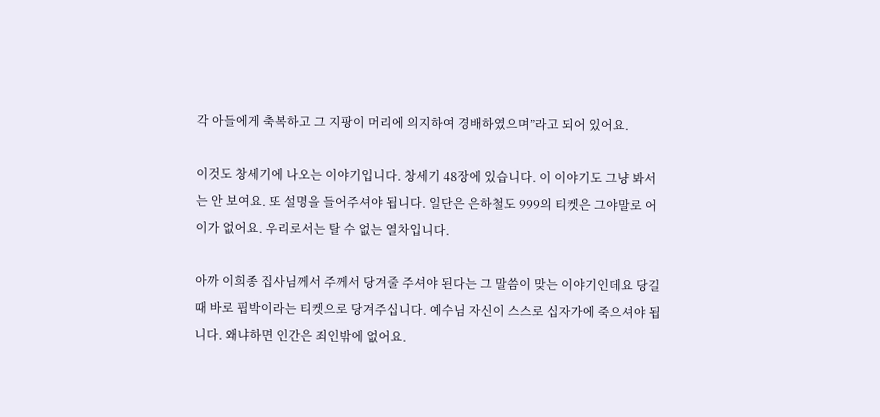각 아들에게 축복하고 그 지팡이 머리에 의지하여 경배하였으며”라고 되어 있어요.

이것도 창세기에 나오는 이야기입니다. 창세기 48장에 있습니다. 이 이야기도 그냥 봐서는 안 보여요. 또 설명을 들어주셔야 됩니다. 일단은 은하철도 999의 티켓은 그야말로 어이가 없어요. 우리로서는 탈 수 없는 열차입니다.

아까 이희종 집사님께서 주께서 당겨줄 주셔야 된다는 그 말씀이 맞는 이야기인데요 당길 때 바로 핍박이라는 티켓으로 당겨주십니다. 예수님 자신이 스스로 십자가에 죽으셔야 됩니다. 왜냐하면 인간은 죄인밖에 없어요.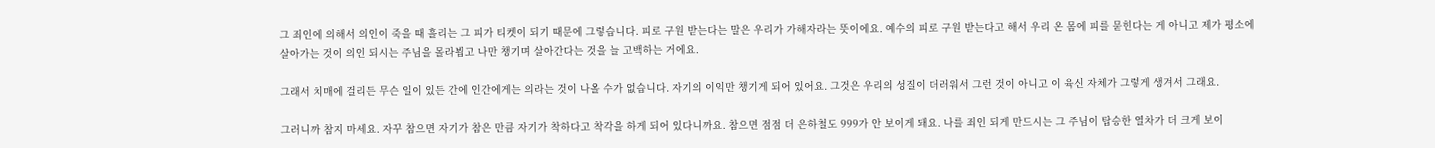그 죄인에 의해서 의인이 죽을 때 흘리는 그 피가 티켓이 되기 때문에 그렇습니다. 피로 구원 받는다는 말은 우리가 가해자라는 뜻이에요. 예수의 피로 구원 받는다고 해서 우리 온 몸에 피를 묻힌다는 게 아니고 제가 평소에 살아가는 것이 의인 되시는 주님을 몰라뵙고 나만 챙기며 살아간다는 것을 늘 고백하는 거에요.

그래서 치매에 걸리든 무슨 일이 있든 간에 인간에게는 의라는 것이 나올 수가 없습니다. 자기의 이익만 챙기게 되어 있어요. 그것은 우리의 성질이 더러워서 그런 것이 아니고 이 육신 자체가 그렇게 생겨서 그래요.

그러니까 참지 마세요. 자꾸 참으면 자기가 참은 만큼 자기가 착하다고 착각을 하게 되어 있다니까요. 참으면 점점 더 은하철도 999가 안 보이게 돼요. 나를 죄인 되게 만드시는 그 주님이 탑승한 열차가 더 크게 보이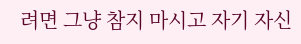려면 그냥 참지 마시고 자기 자신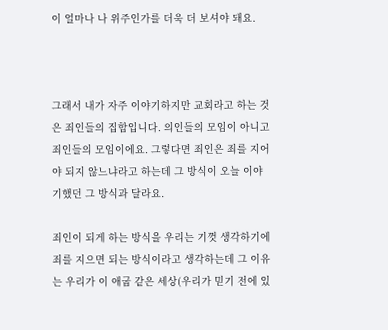이 얼마나 나 위주인가를 더욱 더 보셔야 돼요.



그래서 내가 자주 이야기하지만 교회라고 하는 것은 죄인들의 집합입니다. 의인들의 모임이 아니고 죄인들의 모임이에요. 그렇다면 죄인은 죄를 지어야 되지 않느냐라고 하는데 그 방식이 오늘 이야기했던 그 방식과 달라요.

죄인이 되게 하는 방식을 우리는 기껏 생각하기에 죄를 지으면 되는 방식이라고 생각하는데 그 이유는 우리가 이 애굽 같은 세상(우리가 믿기 전에 있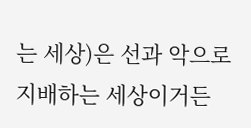는 세상)은 선과 악으로 지배하는 세상이거든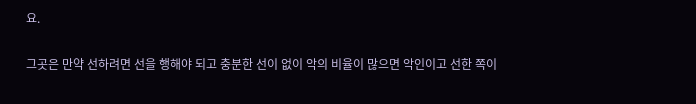요.

그곳은 만약 선하려면 선을 행해야 되고 충분한 선이 없이 악의 비율이 많으면 악인이고 선한 쪽이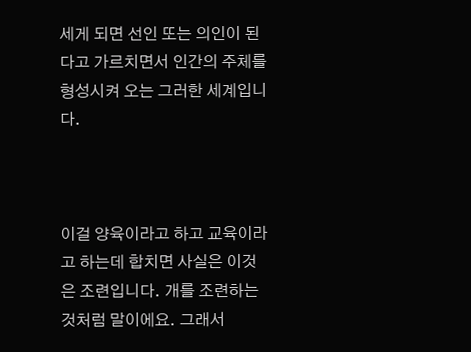세게 되면 선인 또는 의인이 된다고 가르치면서 인간의 주체를 형성시켜 오는 그러한 세계입니다.



이걸 양육이라고 하고 교육이라고 하는데 합치면 사실은 이것은 조련입니다. 개를 조련하는 것처럼 말이에요. 그래서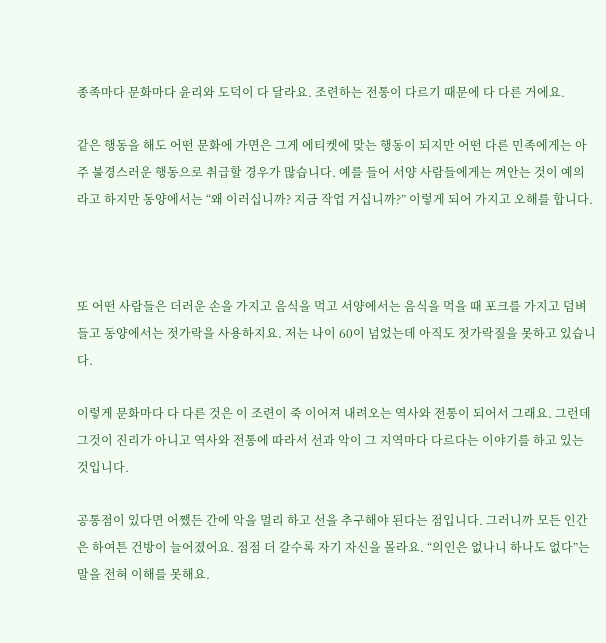종족마다 문화마다 윤리와 도덕이 다 달라요. 조련하는 전통이 다르기 때문에 다 다른 거에요.

같은 행동을 해도 어떤 문화에 가면은 그게 에티켓에 맞는 행동이 되지만 어떤 다른 민족에게는 아주 불경스러운 행동으로 취급할 경우가 많습니다. 예를 들어 서양 사람들에게는 껴안는 것이 예의라고 하지만 동양에서는 “왜 이러십니까? 지금 작업 거십니까?” 이렇게 되어 가지고 오해를 합니다.



또 어떤 사람들은 더러운 손을 가지고 음식을 먹고 서양에서는 음식을 먹을 때 포크를 가지고 덤벼들고 동양에서는 젓가락을 사용하지요. 저는 나이 60이 넘었는데 아직도 젓가락질을 못하고 있습니다.

이렇게 문화마다 다 다른 것은 이 조련이 죽 이어져 내려오는 역사와 전통이 되어서 그래요. 그런데 그것이 진리가 아니고 역사와 전통에 따라서 선과 악이 그 지역마다 다르다는 이야기를 하고 있는 것입니다.

공통점이 있다면 어쨌든 간에 악을 멀리 하고 선을 추구해야 된다는 점입니다. 그러니까 모든 인간은 하여튼 건방이 늘어졌어요. 점점 더 갈수록 자기 자신을 몰라요. “의인은 없나니 하나도 없다”는 말을 전혀 이해를 못해요.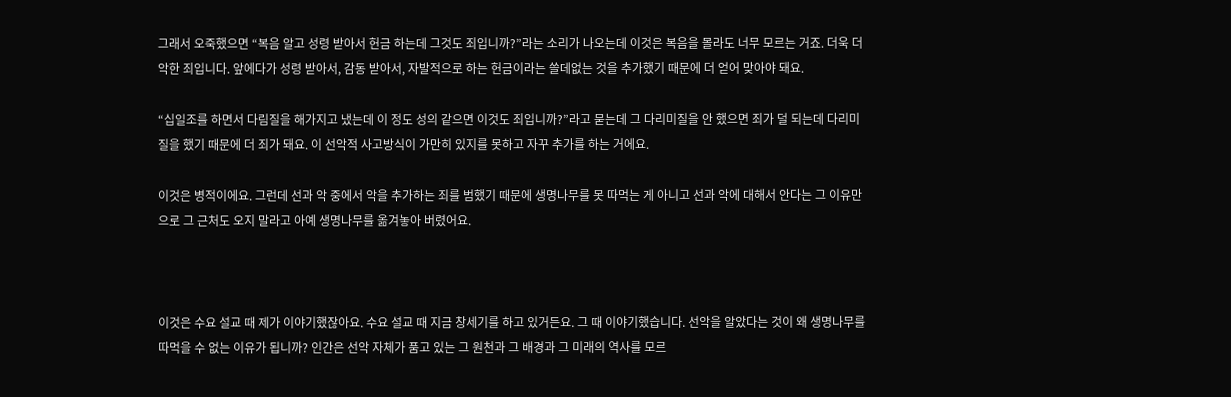그래서 오죽했으면 “복음 알고 성령 받아서 헌금 하는데 그것도 죄입니까?”라는 소리가 나오는데 이것은 복음을 몰라도 너무 모르는 거죠. 더욱 더 악한 죄입니다. 앞에다가 성령 받아서, 감동 받아서, 자발적으로 하는 헌금이라는 쓸데없는 것을 추가했기 때문에 더 얻어 맞아야 돼요.

“십일조를 하면서 다림질을 해가지고 냈는데 이 정도 성의 같으면 이것도 죄입니까?”라고 묻는데 그 다리미질을 안 했으면 죄가 덜 되는데 다리미질을 했기 때문에 더 죄가 돼요. 이 선악적 사고방식이 가만히 있지를 못하고 자꾸 추가를 하는 거에요.

이것은 병적이에요. 그런데 선과 악 중에서 악을 추가하는 죄를 범했기 때문에 생명나무를 못 따먹는 게 아니고 선과 악에 대해서 안다는 그 이유만으로 그 근처도 오지 말라고 아예 생명나무를 옮겨놓아 버렸어요.



이것은 수요 설교 때 제가 이야기했잖아요. 수요 설교 때 지금 창세기를 하고 있거든요. 그 때 이야기했습니다. 선악을 알았다는 것이 왜 생명나무를 따먹을 수 없는 이유가 됩니까? 인간은 선악 자체가 품고 있는 그 원천과 그 배경과 그 미래의 역사를 모르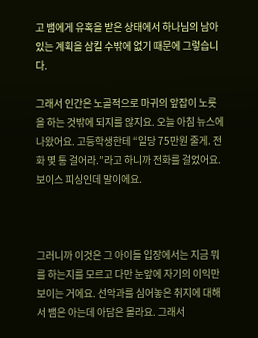고 뱀에게 유혹을 받은 상태에서 하나님의 남아 있는 계획을 삼킬 수밖에 없기 때문에 그렇습니다.

그래서 인간은 노골적으로 마귀의 앞잡이 노릇을 하는 것밖에 되지를 않지요. 오늘 아침 뉴스에 나왔어요. 고등학생한테 “일당 75만원 줄게. 전화 몇 통 걸어라.”라고 하니까 전화를 걸었어요. 보이스 피싱인데 말이에요.



그러니까 이것은 그 아이들 입장에서는 지금 뭐를 하는지를 모르고 다만 눈앞에 자기의 이익만 보이는 거에요. 선악과를 심어놓은 취지에 대해서 뱀은 아는데 아담은 몰라요. 그래서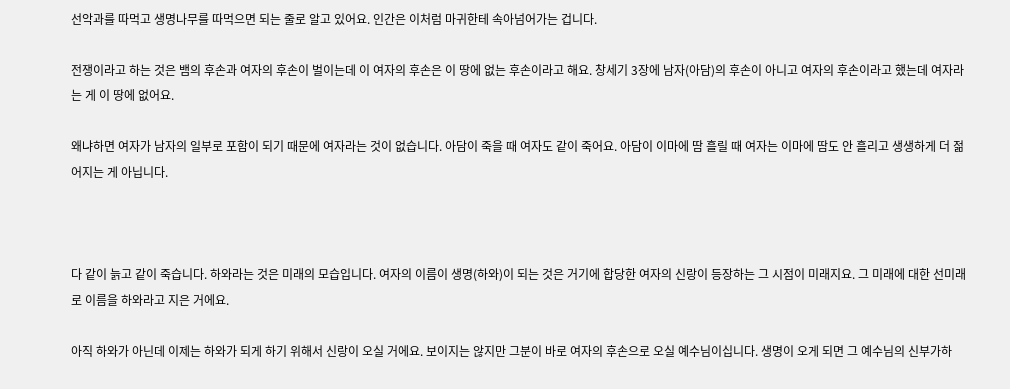선악과를 따먹고 생명나무를 따먹으면 되는 줄로 알고 있어요. 인간은 이처럼 마귀한테 속아넘어가는 겁니다.

전쟁이라고 하는 것은 뱀의 후손과 여자의 후손이 벌이는데 이 여자의 후손은 이 땅에 없는 후손이라고 해요. 창세기 3장에 남자(아담)의 후손이 아니고 여자의 후손이라고 했는데 여자라는 게 이 땅에 없어요.

왜냐하면 여자가 남자의 일부로 포함이 되기 때문에 여자라는 것이 없습니다. 아담이 죽을 때 여자도 같이 죽어요. 아담이 이마에 땀 흘릴 때 여자는 이마에 땀도 안 흘리고 생생하게 더 젊어지는 게 아닙니다.



다 같이 늙고 같이 죽습니다. 하와라는 것은 미래의 모습입니다. 여자의 이름이 생명(하와)이 되는 것은 거기에 합당한 여자의 신랑이 등장하는 그 시점이 미래지요. 그 미래에 대한 선미래로 이름을 하와라고 지은 거에요.

아직 하와가 아닌데 이제는 하와가 되게 하기 위해서 신랑이 오실 거에요. 보이지는 않지만 그분이 바로 여자의 후손으로 오실 예수님이십니다. 생명이 오게 되면 그 예수님의 신부가하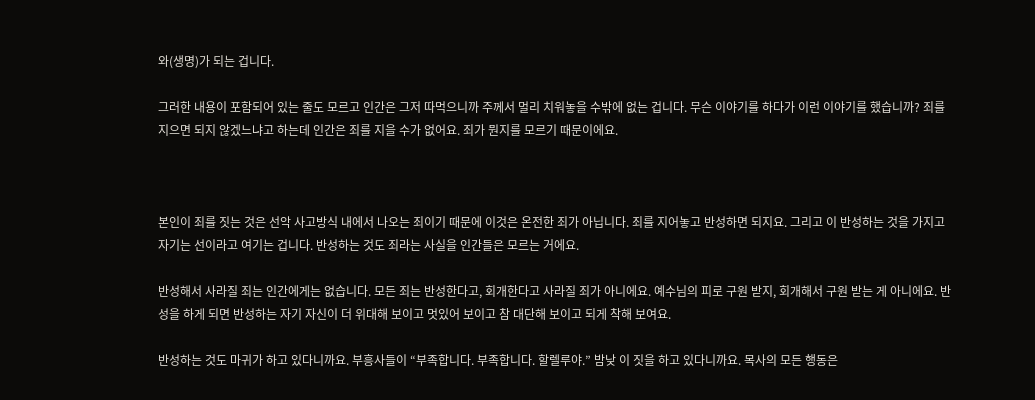와(생명)가 되는 겁니다.

그러한 내용이 포함되어 있는 줄도 모르고 인간은 그저 따먹으니까 주께서 멀리 치워놓을 수밖에 없는 겁니다. 무슨 이야기를 하다가 이런 이야기를 했습니까? 죄를 지으면 되지 않겠느냐고 하는데 인간은 죄를 지을 수가 없어요. 죄가 뭔지를 모르기 때문이에요.



본인이 죄를 짓는 것은 선악 사고방식 내에서 나오는 죄이기 때문에 이것은 온전한 죄가 아닙니다. 죄를 지어놓고 반성하면 되지요. 그리고 이 반성하는 것을 가지고 자기는 선이라고 여기는 겁니다. 반성하는 것도 죄라는 사실을 인간들은 모르는 거에요.

반성해서 사라질 죄는 인간에게는 없습니다. 모든 죄는 반성한다고, 회개한다고 사라질 죄가 아니에요. 예수님의 피로 구원 받지, 회개해서 구원 받는 게 아니에요. 반성을 하게 되면 반성하는 자기 자신이 더 위대해 보이고 멋있어 보이고 참 대단해 보이고 되게 착해 보여요.

반성하는 것도 마귀가 하고 있다니까요. 부흥사들이 “부족합니다. 부족합니다. 할렐루야.” 밤낮 이 짓을 하고 있다니까요. 목사의 모든 행동은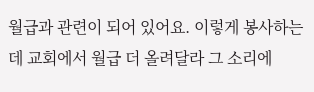월급과 관련이 되어 있어요. 이렇게 봉사하는데 교회에서 월급 더 올려달라 그 소리에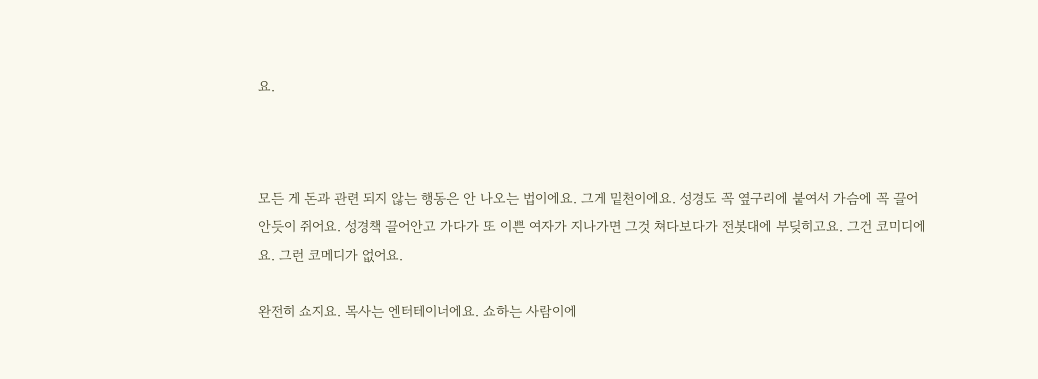요.



모든 게 돈과 관련 되지 않는 행동은 안 나오는 법이에요. 그게 밑천이에요. 성경도 꼭 옆구리에 붙여서 가슴에 꼭 끌어안듯이 쥐어요. 성경책 끌어안고 가다가 또 이쁜 여자가 지나가면 그것 쳐다보다가 전봇대에 부딪히고요. 그건 코미디에요. 그런 코메디가 없어요.

완전히 쇼지요. 목사는 엔터테이너에요. 쇼하는 사람이에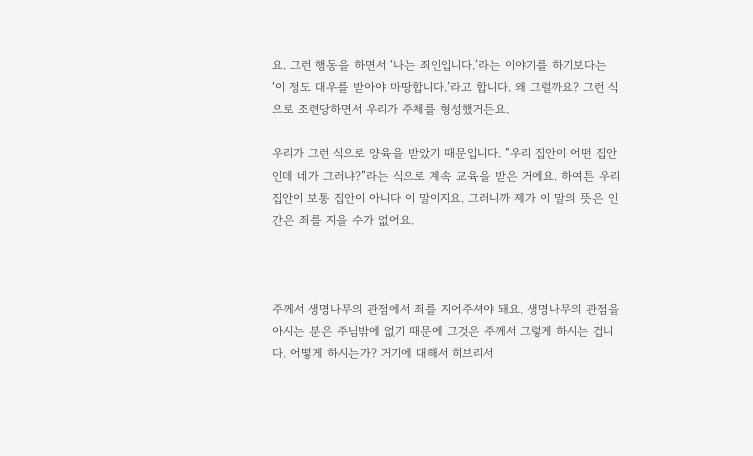요. 그런 행동을 하면서 ‘나는 죄인입니다.’라는 이야기를 하기보다는 ‘이 정도 대우를 받아야 마땅합니다.’라고 합니다. 왜 그럴까요? 그런 식으로 조련당하면서 우리가 주체를 형성했거든요.

우리가 그런 식으로 양육을 받았기 때문입니다. “우리 집안이 어떤 집안인데 네가 그러냐?”라는 식으로 계속 교육을 받은 거에요. 하여튼 우리 집안이 보통 집안이 아니다 이 말이지요. 그러니까 제가 이 말의 뜻은 인간은 죄를 지을 수가 없어요.



주께서 생명나무의 관점에서 죄를 지어주셔야 돼요. 생명나무의 관점을 아시는 분은 주님밖에 없기 때문에 그것은 주께서 그렇게 하시는 겁니다. 어떻게 하시는가? 거기에 대해서 히브리서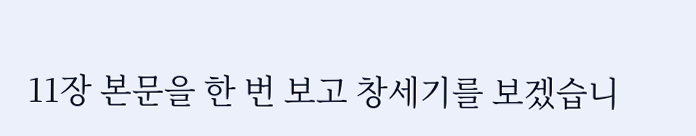11장 본문을 한 번 보고 창세기를 보겠습니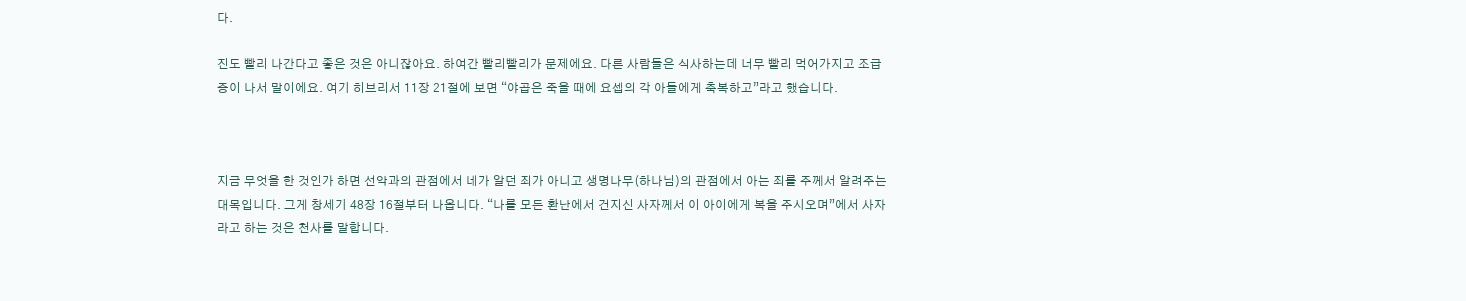다.

진도 빨리 나간다고 좋은 것은 아니잖아요. 하여간 빨리빨리가 문제에요. 다른 사람들은 식사하는데 너무 빨리 먹어가지고 조급증이 나서 말이에요. 여기 히브리서 11장 21절에 보면 “야곱은 죽을 때에 요셉의 각 아들에게 축복하고”라고 했습니다.



지금 무엇을 한 것인가 하면 선악과의 관점에서 네가 알던 죄가 아니고 생명나무(하나님)의 관점에서 아는 죄를 주께서 알려주는 대목입니다. 그게 창세기 48장 16절부터 나옵니다. “나를 모든 환난에서 건지신 사자께서 이 아이에게 복을 주시오며”에서 사자라고 하는 것은 천사를 말합니다.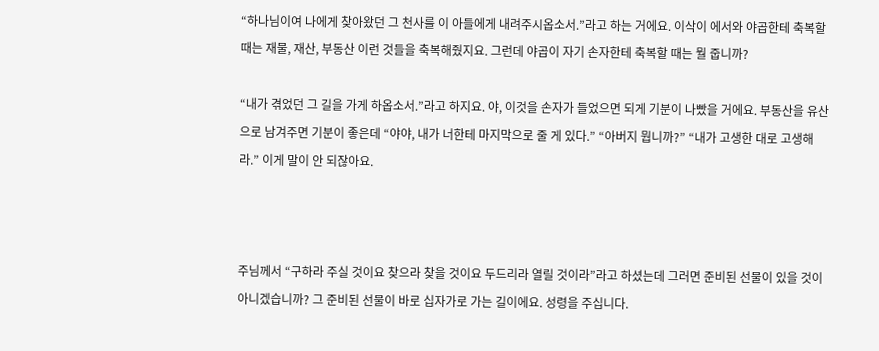“하나님이여 나에게 찾아왔던 그 천사를 이 아들에게 내려주시옵소서.”라고 하는 거에요. 이삭이 에서와 야곱한테 축복할 때는 재물, 재산, 부동산 이런 것들을 축복해줬지요. 그런데 야곱이 자기 손자한테 축복할 때는 뭘 줍니까?

“내가 겪었던 그 길을 가게 하옵소서.”라고 하지요. 야, 이것을 손자가 들었으면 되게 기분이 나빴을 거에요. 부동산을 유산으로 남겨주면 기분이 좋은데 “야야, 내가 너한테 마지막으로 줄 게 있다.” “아버지 뭡니까?” “내가 고생한 대로 고생해라.” 이게 말이 안 되잖아요.



주님께서 “구하라 주실 것이요 찾으라 찾을 것이요 두드리라 열릴 것이라”라고 하셨는데 그러면 준비된 선물이 있을 것이 아니겠습니까? 그 준비된 선물이 바로 십자가로 가는 길이에요. 성령을 주십니다.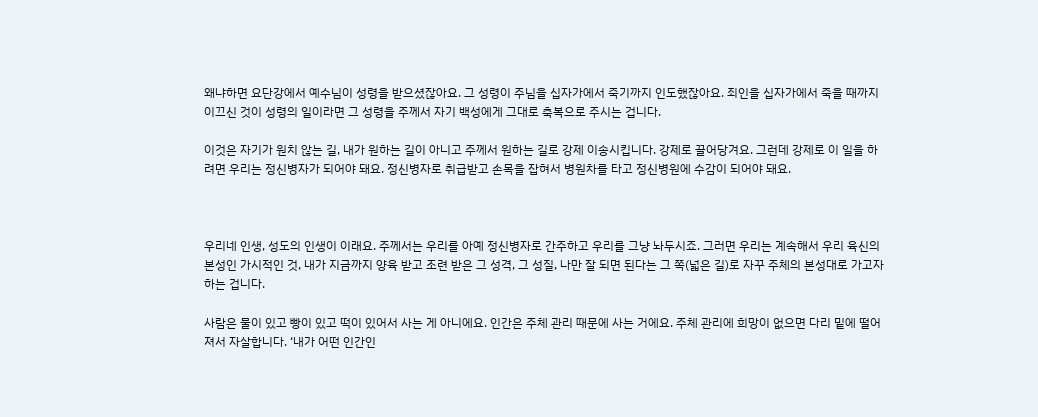왜냐하면 요단강에서 예수님이 성령을 받으셨잖아요. 그 성령이 주님을 십자가에서 죽기까지 인도했잖아요. 죄인을 십자가에서 죽을 때까지 이끄신 것이 성령의 일이라면 그 성령을 주께서 자기 백성에게 그대로 축복으로 주시는 겁니다.

이것은 자기가 원치 않는 길, 내가 원하는 길이 아니고 주께서 원하는 길로 강제 이송시킵니다. 강제로 끌어당겨요. 그런데 강제로 이 일을 하려면 우리는 정신병자가 되어야 돼요. 정신병자로 취급받고 손목을 잡혀서 병원차를 타고 정신병원에 수감이 되어야 돼요.



우리네 인생, 성도의 인생이 이래요. 주께서는 우리를 아예 정신병자로 간주하고 우리를 그냥 놔두시죠. 그러면 우리는 계속해서 우리 육신의 본성인 가시적인 것, 내가 지금까지 양육 받고 조련 받은 그 성격, 그 성질, 나만 잘 되면 된다는 그 쪽(넓은 길)로 자꾸 주체의 본성대로 가고자 하는 겁니다.

사람은 물이 있고 빵이 있고 떡이 있어서 사는 게 아니에요. 인간은 주체 관리 때문에 사는 거에요. 주체 관리에 희망이 없으면 다리 밑에 떨어져서 자살합니다. ‘내가 어떤 인간인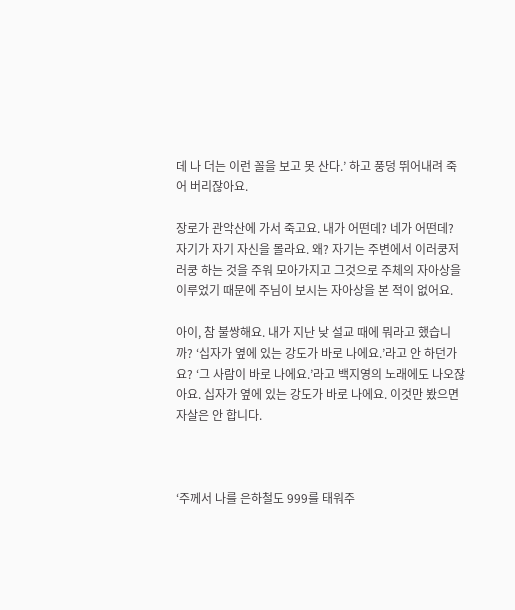데 나 더는 이런 꼴을 보고 못 산다.’ 하고 풍덩 뛰어내려 죽어 버리잖아요.

장로가 관악산에 가서 죽고요. 내가 어떤데? 네가 어떤데? 자기가 자기 자신을 몰라요. 왜? 자기는 주변에서 이러쿵저러쿵 하는 것을 주워 모아가지고 그것으로 주체의 자아상을 이루었기 때문에 주님이 보시는 자아상을 본 적이 없어요.

아이, 참 불쌍해요. 내가 지난 낮 설교 때에 뭐라고 했습니까? ‘십자가 옆에 있는 강도가 바로 나에요.’라고 안 하던가요? ‘그 사람이 바로 나에요.’라고 백지영의 노래에도 나오잖아요. 십자가 옆에 있는 강도가 바로 나에요. 이것만 봤으면 자살은 안 합니다.



‘주께서 나를 은하철도 999를 태워주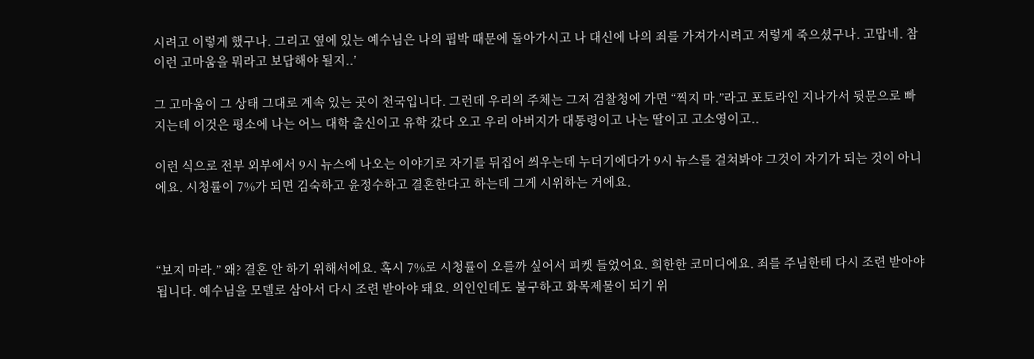시려고 이렇게 했구나. 그리고 옆에 있는 예수님은 나의 핍박 때문에 돌아가시고 나 대신에 나의 죄를 가져가시려고 저렇게 죽으셨구나. 고맙네. 참 이런 고마움을 뭐라고 보답해야 될지..’

그 고마움이 그 상태 그대로 계속 있는 곳이 천국입니다. 그런데 우리의 주체는 그저 검찰청에 가면 “찍지 마.”라고 포토라인 지나가서 뒷문으로 빠지는데 이것은 평소에 나는 어느 대학 출신이고 유학 갔다 오고 우리 아버지가 대통령이고 나는 딸이고 고소영이고..

이런 식으로 전부 외부에서 9시 뉴스에 나오는 이야기로 자기를 뒤집어 씌우는데 누더기에다가 9시 뉴스를 걸쳐봐야 그것이 자기가 되는 것이 아니에요. 시청률이 7%가 되면 김숙하고 윤정수하고 결혼한다고 하는데 그게 시위하는 거에요.



“보지 마라.” 왜? 결혼 안 하기 위해서에요. 혹시 7%로 시청률이 오를까 싶어서 피켓 들었어요. 희한한 코미디에요. 죄를 주님한테 다시 조련 받아야 됩니다. 예수님을 모델로 삼아서 다시 조련 받아야 돼요. 의인인데도 불구하고 화목제물이 되기 위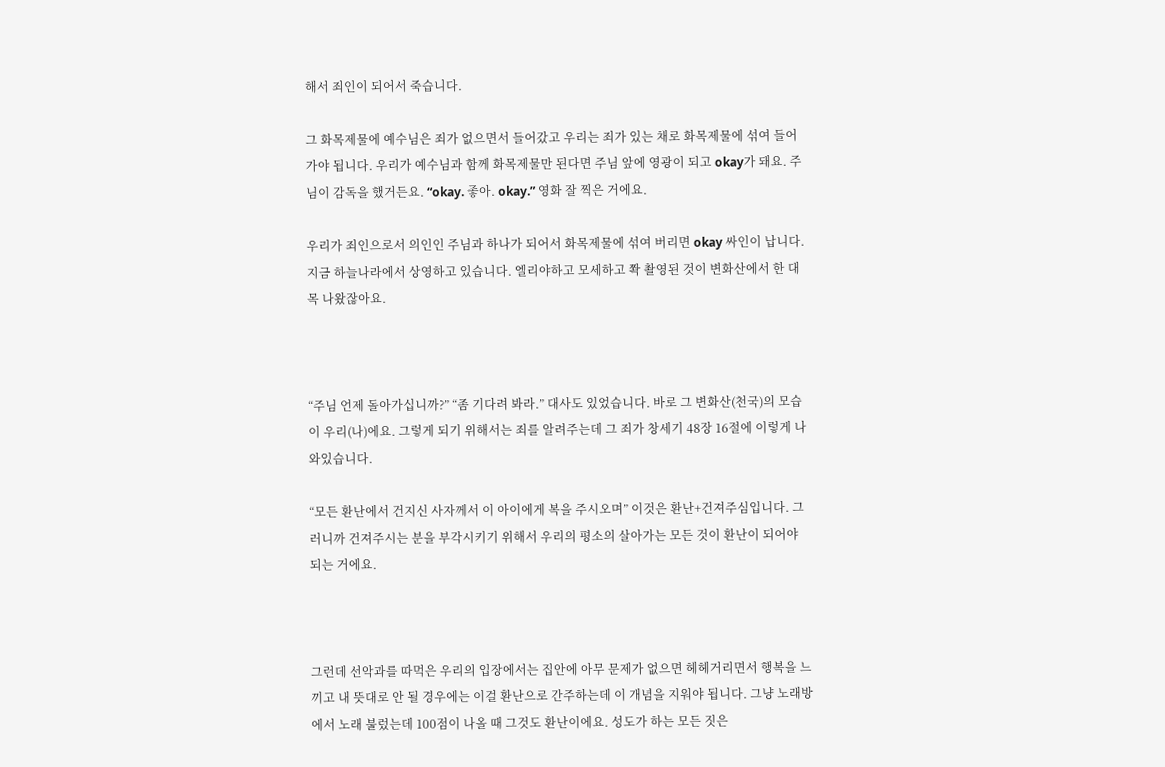해서 죄인이 되어서 죽습니다.

그 화목제물에 예수님은 죄가 없으면서 들어갔고 우리는 죄가 있는 채로 화목제물에 섞여 들어가야 됩니다. 우리가 예수님과 함께 화목제물만 된다면 주님 앞에 영광이 되고 okay가 돼요. 주님이 감독을 했거든요. “okay. 좋아. okay.” 영화 잘 찍은 거에요.

우리가 죄인으로서 의인인 주님과 하나가 되어서 화목제물에 섞여 버리면 okay 싸인이 납니다. 지금 하늘나라에서 상영하고 있습니다. 엘리야하고 모세하고 쫙 촬영된 것이 변화산에서 한 대목 나왔잖아요.



“주님 언제 돌아가십니까?” “좀 기다려 봐라.” 대사도 있었습니다. 바로 그 변화산(천국)의 모습이 우리(나)에요. 그렇게 되기 위해서는 죄를 알려주는데 그 죄가 창세기 48장 16절에 이렇게 나와있습니다.

“모든 환난에서 건지신 사자께서 이 아이에게 복을 주시오며” 이것은 환난+건져주심입니다. 그러니까 건져주시는 분을 부각시키기 위해서 우리의 평소의 살아가는 모든 것이 환난이 되어야 되는 거에요.



그런데 선악과를 따먹은 우리의 입장에서는 집안에 아무 문제가 없으면 헤헤거리면서 행복을 느끼고 내 뜻대로 안 될 경우에는 이걸 환난으로 간주하는데 이 개념을 지워야 됩니다. 그냥 노래방에서 노래 불렀는데 100점이 나올 때 그것도 환난이에요. 성도가 하는 모든 짓은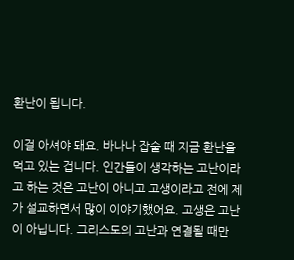환난이 됩니다.

이걸 아셔야 돼요. 바나나 잡술 때 지금 환난을 먹고 있는 겁니다. 인간들이 생각하는 고난이라고 하는 것은 고난이 아니고 고생이라고 전에 제가 설교하면서 많이 이야기했어요. 고생은 고난이 아닙니다. 그리스도의 고난과 연결될 때만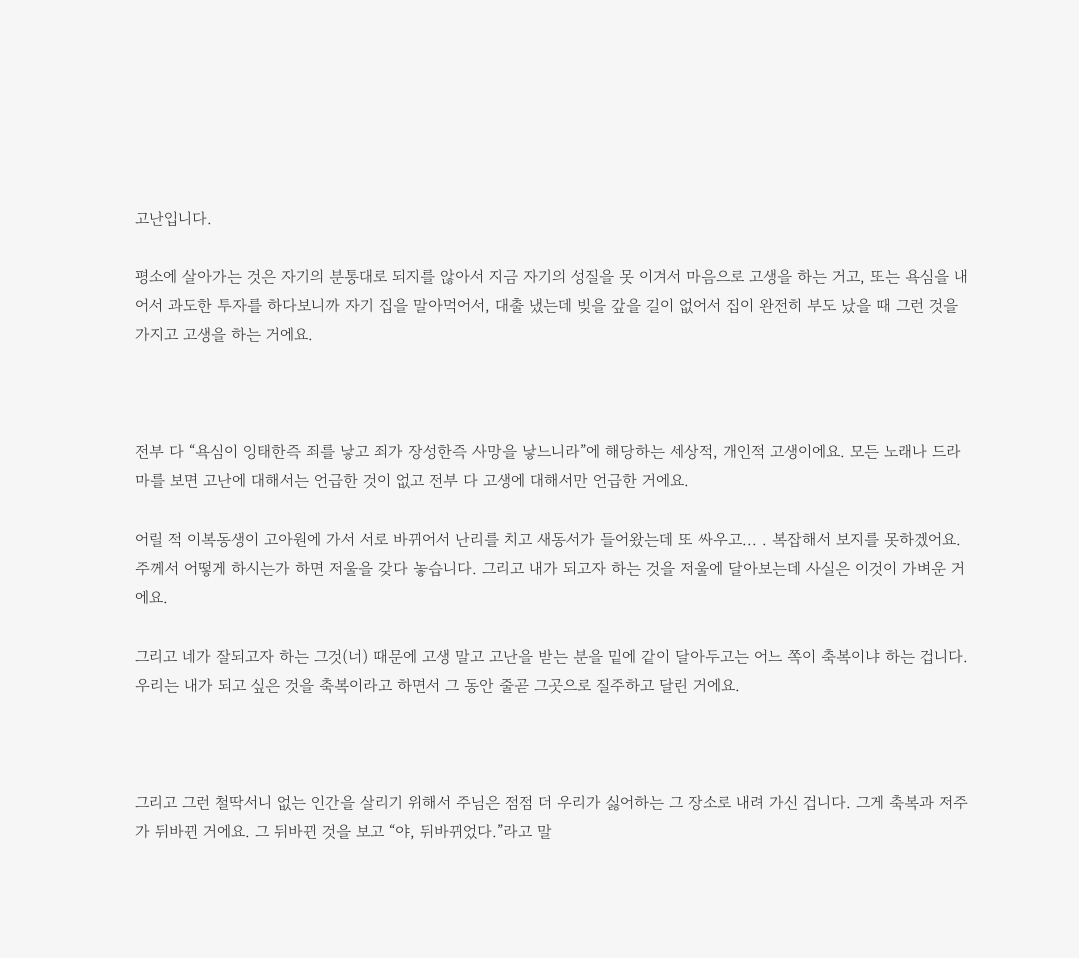고난입니다.

평소에 살아가는 것은 자기의 분통대로 되지를 않아서 지금 자기의 성질을 못 이겨서 마음으로 고생을 하는 거고, 또는 욕심을 내어서 과도한 투자를 하다보니까 자기 집을 말아먹어서, 대출 냈는데 빚을 갚을 길이 없어서 집이 완전히 부도 났을 때 그런 것을 가지고 고생을 하는 거에요.



전부 다 “욕심이 잉태한즉 죄를 낳고 죄가 장성한즉 사망을 낳느니라”에 해당하는 세상적, 개인적 고생이에요. 모든 노래나 드라마를 보면 고난에 대해서는 언급한 것이 없고 전부 다 고생에 대해서만 언급한 거에요.

어릴 적 이복동생이 고아원에 가서 서로 바뀌어서 난리를 치고 새동서가 들어왔는데 또 싸우고... . 복잡해서 보지를 못하겠어요. 주께서 어떻게 하시는가 하면 저울을 갖다 놓습니다. 그리고 내가 되고자 하는 것을 저울에 달아보는데 사실은 이것이 가벼운 거에요.

그리고 네가 잘되고자 하는 그것(너) 때문에 고생 말고 고난을 받는 분을 밑에 같이 달아두고는 어느 쪽이 축복이냐 하는 겁니다. 우리는 내가 되고 싶은 것을 축복이라고 하면서 그 동안 줄곧 그곳으로 질주하고 달린 거에요.



그리고 그런 철딱서니 없는 인간을 살리기 위해서 주님은 점점 더 우리가 싫어하는 그 장소로 내려 가신 겁니다. 그게 축복과 저주가 뒤바뀐 거에요. 그 뒤바뀐 것을 보고 “야, 뒤바뀌었다.”라고 말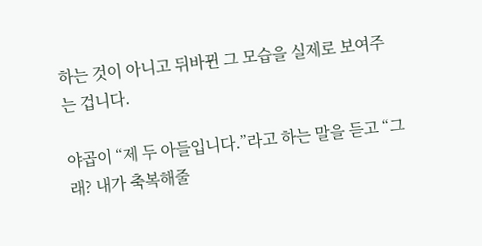하는 것이 아니고 뒤바뀐 그 모습을 실제로 보여주는 겁니다.

야곱이 “제 두 아들입니다.”라고 하는 말을 듣고 “그래? 내가 축복해줄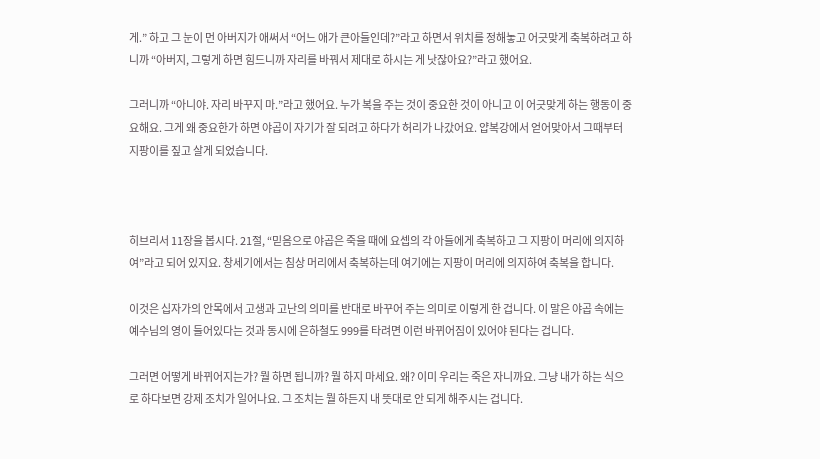게.” 하고 그 눈이 먼 아버지가 애써서 “어느 애가 큰아들인데?”라고 하면서 위치를 정해놓고 어긋맞게 축복하려고 하니까 “아버지, 그렇게 하면 힘드니까 자리를 바꿔서 제대로 하시는 게 낫잖아요?”라고 했어요.

그러니까 “아니야. 자리 바꾸지 마.”라고 했어요. 누가 복을 주는 것이 중요한 것이 아니고 이 어긋맞게 하는 행동이 중요해요. 그게 왜 중요한가 하면 야곱이 자기가 잘 되려고 하다가 허리가 나갔어요. 얍복강에서 얻어맞아서 그때부터 지팡이를 짚고 살게 되었습니다.



히브리서 11장을 봅시다. 21절, “믿음으로 야곱은 죽을 때에 요셉의 각 아들에게 축복하고 그 지팡이 머리에 의지하여”라고 되어 있지요. 창세기에서는 침상 머리에서 축복하는데 여기에는 지팡이 머리에 의지하여 축복을 합니다.

이것은 십자가의 안목에서 고생과 고난의 의미를 반대로 바꾸어 주는 의미로 이렇게 한 겁니다. 이 말은 야곱 속에는 예수님의 영이 들어있다는 것과 동시에 은하철도 999를 타려면 이런 바뀌어짐이 있어야 된다는 겁니다.

그러면 어떻게 바뀌어지는가? 뭘 하면 됩니까? 뭘 하지 마세요. 왜? 이미 우리는 죽은 자니까요. 그냥 내가 하는 식으로 하다보면 강제 조치가 일어나요. 그 조치는 뭘 하든지 내 뜻대로 안 되게 해주시는 겁니다.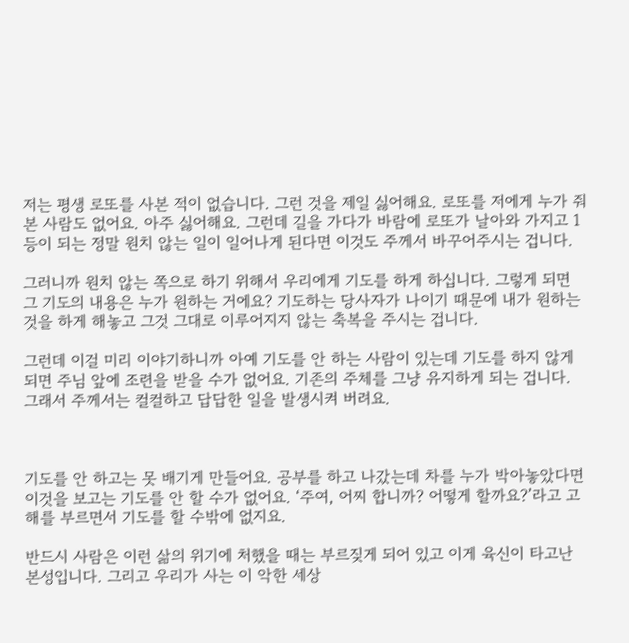저는 평생 로또를 사본 적이 없습니다. 그런 것을 제일 싫어해요. 로또를 저에게 누가 줘 본 사람도 없어요. 아주 싫어해요. 그런데 길을 가다가 바람에 로또가 날아와 가지고 1등이 되는 정말 원치 않는 일이 일어나게 된다면 이것도 주께서 바꾸어주시는 겁니다.

그러니까 원치 않는 쪽으로 하기 위해서 우리에게 기도를 하게 하십니다. 그렇게 되면 그 기도의 내용은 누가 원하는 거에요? 기도하는 당사자가 나이기 때문에 내가 원하는 것을 하게 해놓고 그것 그대로 이루어지지 않는 축복을 주시는 겁니다.

그런데 이걸 미리 이야기하니까 아예 기도를 안 하는 사람이 있는데 기도를 하지 않게 되면 주님 앞에 조련을 받을 수가 없어요. 기존의 주체를 그냥 유지하게 되는 겁니다. 그래서 주께서는 컬컬하고 답답한 일을 발생시켜 버려요.



기도를 안 하고는 못 배기게 만들어요. 공부를 하고 나갔는데 차를 누가 박아놓았다면 이것을 보고는 기도를 안 할 수가 없어요. ‘주여, 어찌 합니까? 어떻게 할까요?’라고 고해를 부르면서 기도를 할 수밖에 없지요.

반드시 사람은 이런 삶의 위기에 처했을 때는 부르짖게 되어 있고 이게 육신이 타고난 본성입니다. 그리고 우리가 사는 이 악한 세상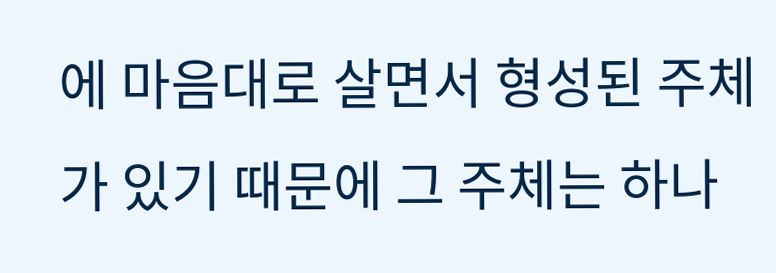에 마음대로 살면서 형성된 주체가 있기 때문에 그 주체는 하나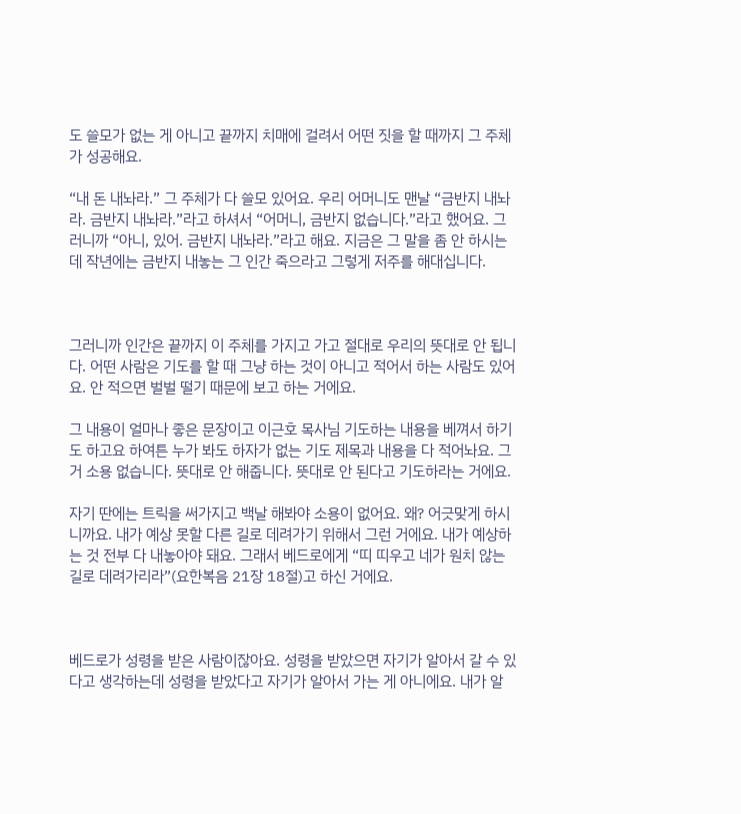도 쓸모가 없는 게 아니고 끝까지 치매에 걸려서 어떤 짓을 할 때까지 그 주체가 성공해요.

“내 돈 내놔라.” 그 주체가 다 쓸모 있어요. 우리 어머니도 맨날 “금반지 내놔라. 금반지 내놔라.”라고 하셔서 “어머니, 금반지 없습니다.”라고 했어요. 그러니까 “아니, 있어. 금반지 내놔라.”라고 해요. 지금은 그 말을 좀 안 하시는데 작년에는 금반지 내놓는 그 인간 죽으라고 그렇게 저주를 해대십니다.



그러니까 인간은 끝까지 이 주체를 가지고 가고 절대로 우리의 뜻대로 안 됩니다. 어떤 사람은 기도를 할 때 그냥 하는 것이 아니고 적어서 하는 사람도 있어요. 안 적으면 벌벌 떨기 때문에 보고 하는 거에요.

그 내용이 얼마나 좋은 문장이고 이근호 목사님 기도하는 내용을 베껴서 하기도 하고요 하여튼 누가 봐도 하자가 없는 기도 제목과 내용을 다 적어놔요. 그거 소용 없습니다. 뜻대로 안 해줍니다. 뜻대로 안 된다고 기도하라는 거에요.

자기 딴에는 트릭을 써가지고 백날 해봐야 소용이 없어요. 왜? 어긋맞게 하시니까요. 내가 예상 못할 다른 길로 데려가기 위해서 그런 거에요. 내가 예상하는 것 전부 다 내놓아야 돼요. 그래서 베드로에게 “띠 띠우고 네가 원치 않는 길로 데려가리라”(요한복음 21장 18절)고 하신 거에요.



베드로가 성령을 받은 사람이잖아요. 성령을 받았으면 자기가 알아서 갈 수 있다고 생각하는데 성령을 받았다고 자기가 알아서 가는 게 아니에요. 내가 알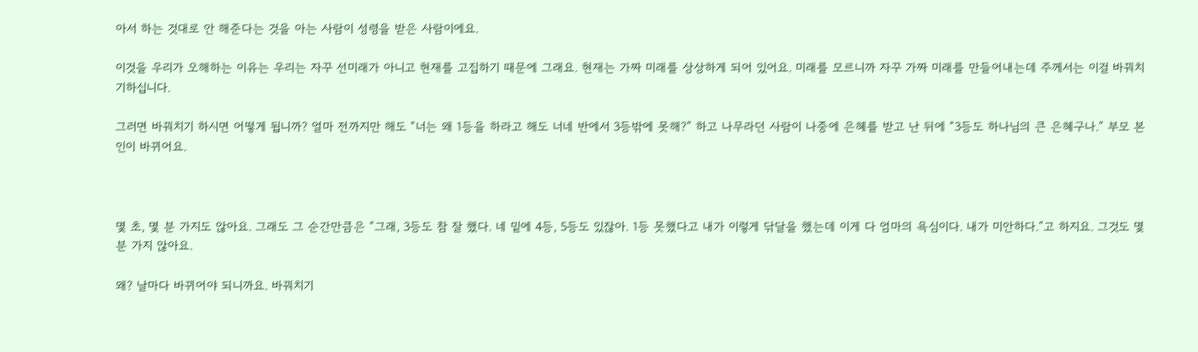아서 하는 것대로 안 해준다는 것을 아는 사람이 성령을 받은 사람이에요.

이것을 우리가 오해하는 이유는 우리는 자꾸 선미래가 아니고 현재를 고집하기 때문에 그래요. 현재는 가짜 미래를 상상하게 되어 있어요. 미래를 모르니까 자꾸 가짜 미래를 만들어내는데 주께서는 이걸 바꿔치기하십니다.

그러면 바꿔치기 하시면 어떻게 됩니까? 얼마 전까지만 해도 “너는 왜 1등을 하라고 해도 너네 반에서 3등밖에 못해?” 하고 나무라던 사람이 나중에 은혜를 받고 난 뒤에 “3등도 하나님의 큰 은혜구나.” 부모 본인이 바뀌어요.



몇 초, 몇 분 가지도 않아요. 그래도 그 순간만큼은 “그래, 3등도 참 잘 했다. 네 밑에 4등, 5등도 있잖아. 1등 못했다고 내가 이렇게 닦달을 했는데 이게 다 엄마의 욕심이다. 내가 미안하다.”고 하지요. 그것도 몇 분 가지 않아요.

왜? 날마다 바뀌어야 되니까요. 바꿔치기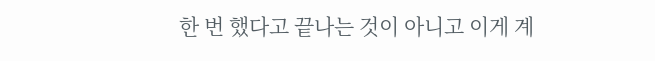한 번 했다고 끝나는 것이 아니고 이게 계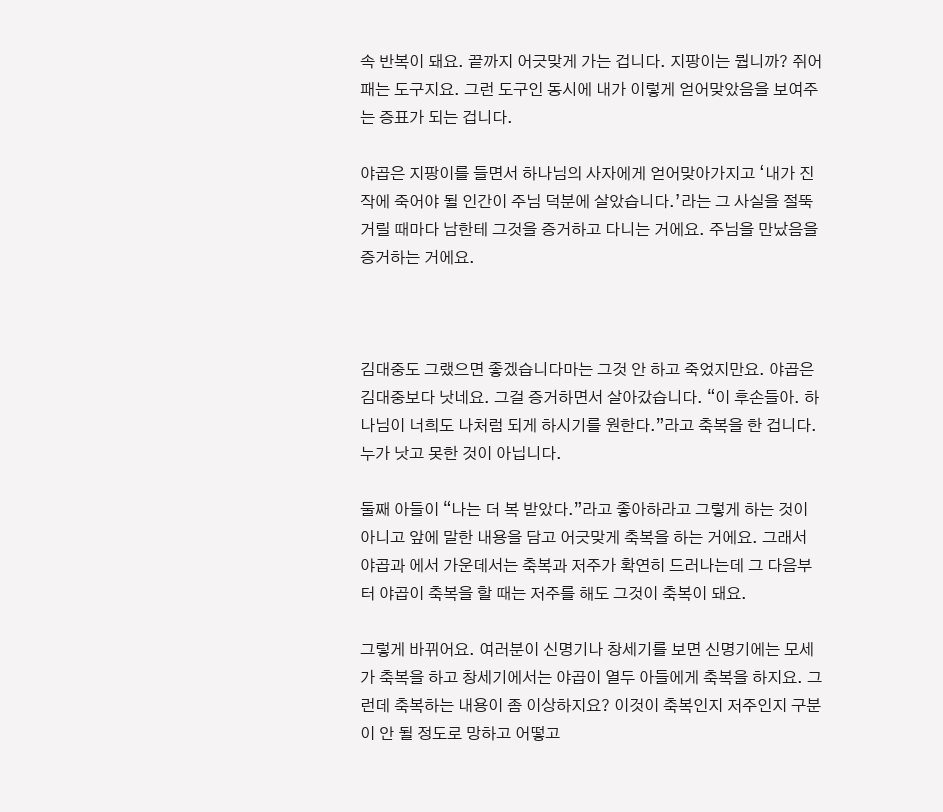속 반복이 돼요. 끝까지 어긋맞게 가는 겁니다. 지팡이는 뭡니까? 쥐어패는 도구지요. 그런 도구인 동시에 내가 이렇게 얻어맞았음을 보여주는 증표가 되는 겁니다.

야곱은 지팡이를 들면서 하나님의 사자에게 얻어맞아가지고 ‘내가 진작에 죽어야 될 인간이 주님 덕분에 살았습니다.’라는 그 사실을 절뚝거릴 때마다 남한테 그것을 증거하고 다니는 거에요. 주님을 만났음을 증거하는 거에요.



김대중도 그랬으면 좋겠습니다마는 그것 안 하고 죽었지만요. 야곱은 김대중보다 낫네요. 그걸 증거하면서 살아갔습니다. “이 후손들아. 하나님이 너희도 나처럼 되게 하시기를 원한다.”라고 축복을 한 겁니다. 누가 낫고 못한 것이 아닙니다.

둘째 아들이 “나는 더 복 받았다.”라고 좋아하라고 그렇게 하는 것이 아니고 앞에 말한 내용을 담고 어긋맞게 축복을 하는 거에요. 그래서 야곱과 에서 가운데서는 축복과 저주가 확연히 드러나는데 그 다음부터 야곱이 축복을 할 때는 저주를 해도 그것이 축복이 돼요.

그렇게 바뀌어요. 여러분이 신명기나 창세기를 보면 신명기에는 모세가 축복을 하고 창세기에서는 야곱이 열두 아들에게 축복을 하지요. 그런데 축복하는 내용이 좀 이상하지요? 이것이 축복인지 저주인지 구분이 안 될 정도로 망하고 어떻고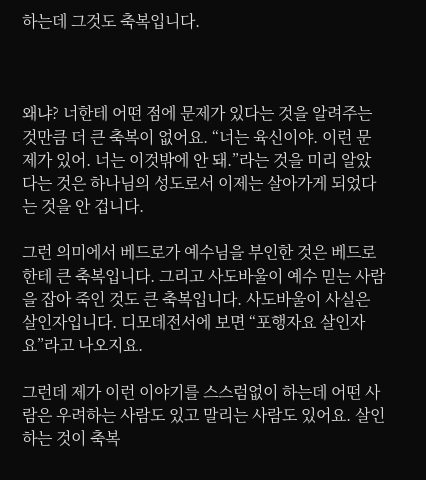하는데 그것도 축복입니다.



왜냐? 너한테 어떤 점에 문제가 있다는 것을 알려주는 것만큼 더 큰 축복이 없어요. “너는 육신이야. 이런 문제가 있어. 너는 이것밖에 안 돼.”라는 것을 미리 알았다는 것은 하나님의 성도로서 이제는 살아가게 되었다는 것을 안 겁니다.

그런 의미에서 베드로가 예수님을 부인한 것은 베드로한테 큰 축복입니다. 그리고 사도바울이 예수 믿는 사람을 잡아 죽인 것도 큰 축복입니다. 사도바울이 사실은 살인자입니다. 디모데전서에 보면 “포행자요 살인자요”라고 나오지요.

그런데 제가 이런 이야기를 스스럼없이 하는데 어떤 사람은 우려하는 사람도 있고 말리는 사람도 있어요. 살인하는 것이 축복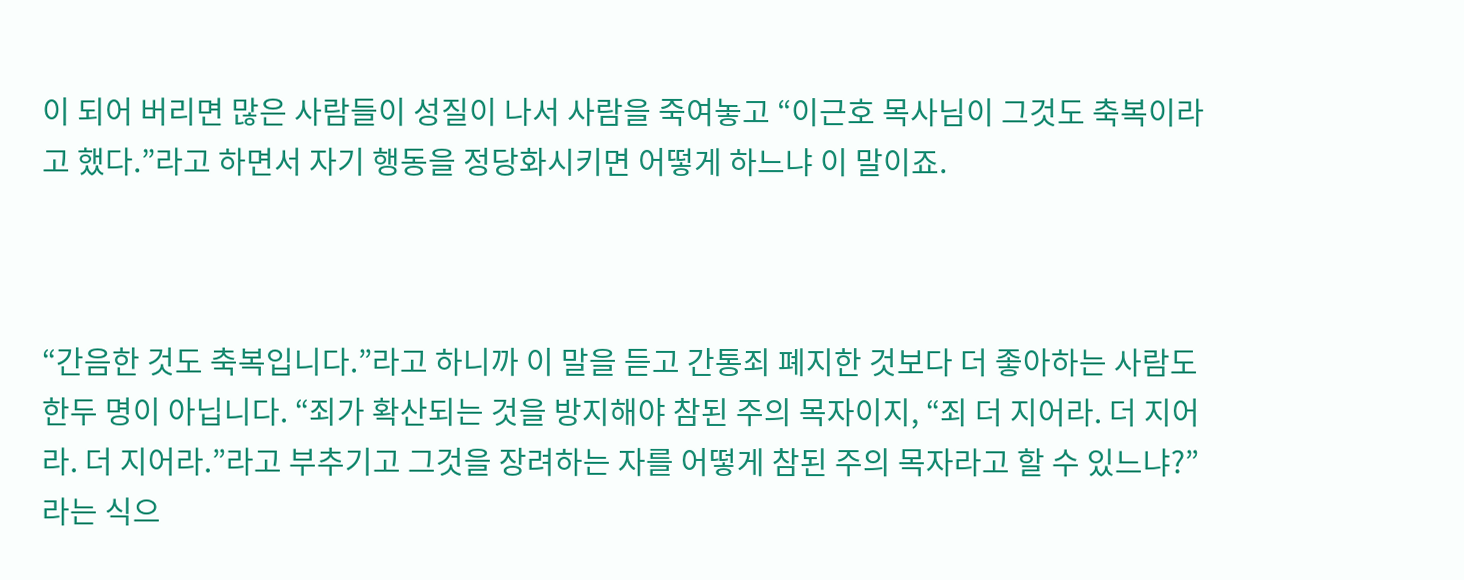이 되어 버리면 많은 사람들이 성질이 나서 사람을 죽여놓고 “이근호 목사님이 그것도 축복이라고 했다.”라고 하면서 자기 행동을 정당화시키면 어떻게 하느냐 이 말이죠.



“간음한 것도 축복입니다.”라고 하니까 이 말을 듣고 간통죄 폐지한 것보다 더 좋아하는 사람도 한두 명이 아닙니다. “죄가 확산되는 것을 방지해야 참된 주의 목자이지, “죄 더 지어라. 더 지어라. 더 지어라.”라고 부추기고 그것을 장려하는 자를 어떻게 참된 주의 목자라고 할 수 있느냐?”라는 식으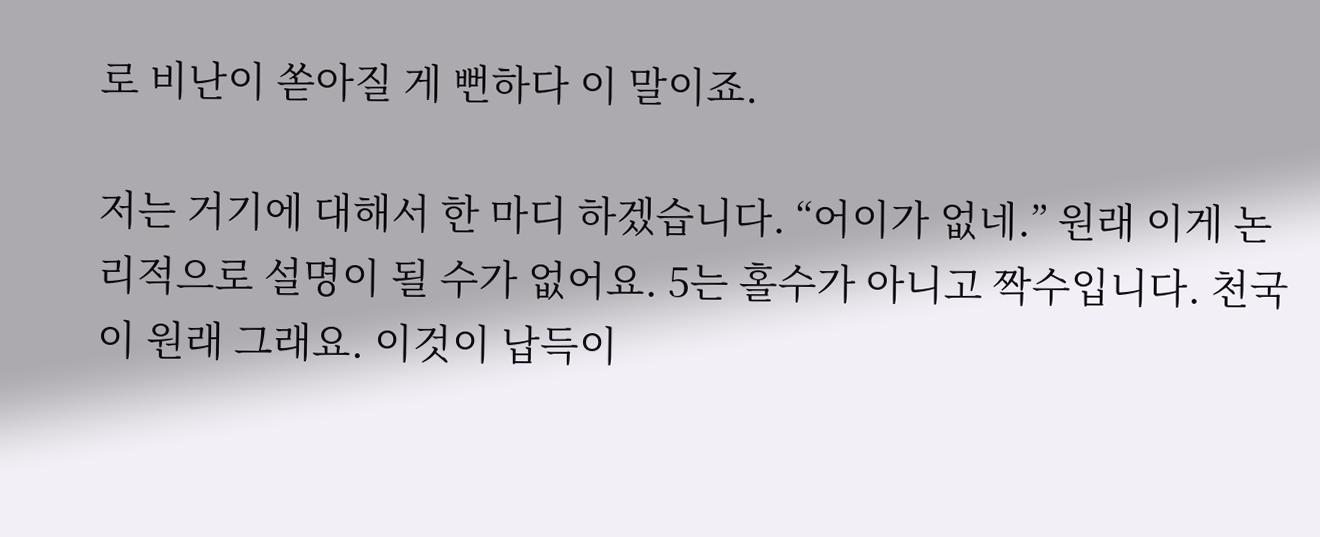로 비난이 쏟아질 게 뻔하다 이 말이죠.

저는 거기에 대해서 한 마디 하겠습니다. “어이가 없네.” 원래 이게 논리적으로 설명이 될 수가 없어요. 5는 홀수가 아니고 짝수입니다. 천국이 원래 그래요. 이것이 납득이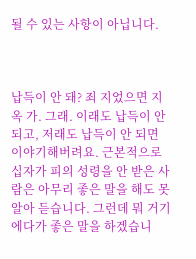될 수 있는 사항이 아닙니다.



납득이 안 돼? 죄 지었으면 지옥 가. 그래. 이래도 납득이 안 되고, 저래도 납득이 안 되면 이야기해버려요. 근본적으로 십자가 피의 성령을 안 받은 사람은 아무리 좋은 말을 해도 못 알아 듣습니다. 그런데 뭐 거기에다가 좋은 말을 하겠습니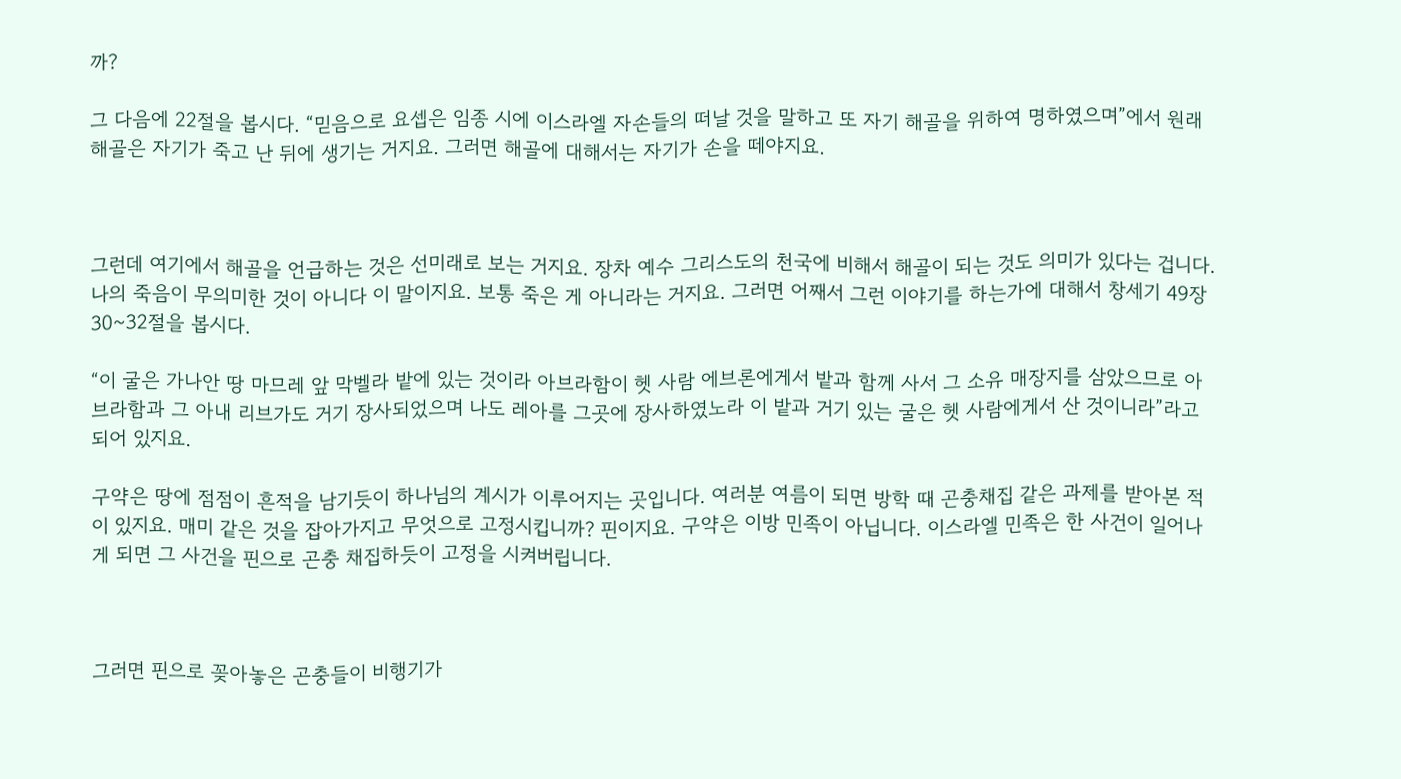까?

그 다음에 22절을 봅시다. “믿음으로 요셉은 임종 시에 이스라엘 자손들의 떠날 것을 말하고 또 자기 해골을 위하여 명하였으며”에서 원래 해골은 자기가 죽고 난 뒤에 생기는 거지요. 그러면 해골에 대해서는 자기가 손을 떼야지요.



그런데 여기에서 해골을 언급하는 것은 선미래로 보는 거지요. 장차 예수 그리스도의 천국에 비해서 해골이 되는 것도 의미가 있다는 겁니다. 나의 죽음이 무의미한 것이 아니다 이 말이지요. 보통 죽은 게 아니라는 거지요. 그러면 어째서 그런 이야기를 하는가에 대해서 창세기 49장 30~32절을 봅시다.

“이 굴은 가나안 땅 마므레 앞 막벨라 밭에 있는 것이라 아브라함이 헷 사람 에브론에게서 밭과 함께 사서 그 소유 매장지를 삼았으므로 아브라함과 그 아내 리브가도 거기 장사되었으며 나도 레아를 그곳에 장사하였노라 이 밭과 거기 있는 굴은 헷 사람에게서 산 것이니라”라고 되어 있지요.

구약은 땅에 점점이 흔적을 남기듯이 하나님의 계시가 이루어지는 곳입니다. 여러분 여름이 되면 방학 때 곤충채집 같은 과제를 받아본 적이 있지요. 매미 같은 것을 잡아가지고 무엇으로 고정시킵니까? 핀이지요. 구약은 이방 민족이 아닙니다. 이스라엘 민족은 한 사건이 일어나게 되면 그 사건을 핀으로 곤충 채집하듯이 고정을 시켜버립니다.



그러면 핀으로 꽂아놓은 곤충들이 비행기가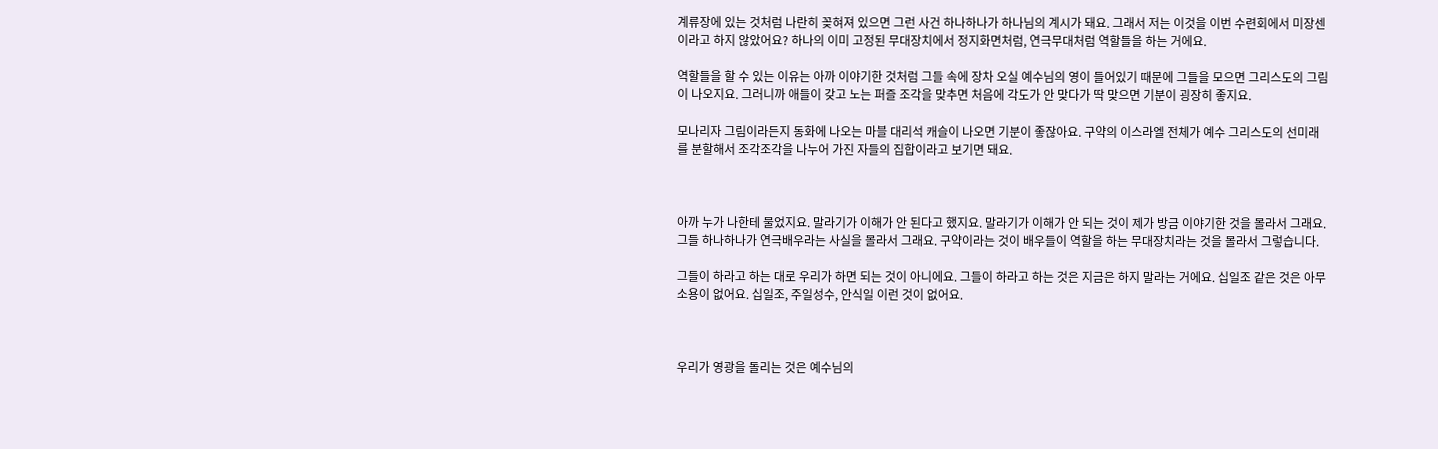계류장에 있는 것처럼 나란히 꽂혀져 있으면 그런 사건 하나하나가 하나님의 계시가 돼요. 그래서 저는 이것을 이번 수련회에서 미장센이라고 하지 않았어요? 하나의 이미 고정된 무대장치에서 정지화면처럼, 연극무대처럼 역할들을 하는 거에요.

역할들을 할 수 있는 이유는 아까 이야기한 것처럼 그들 속에 장차 오실 예수님의 영이 들어있기 때문에 그들을 모으면 그리스도의 그림이 나오지요. 그러니까 애들이 갖고 노는 퍼즐 조각을 맞추면 처음에 각도가 안 맞다가 딱 맞으면 기분이 굉장히 좋지요.

모나리자 그림이라든지 동화에 나오는 마블 대리석 캐슬이 나오면 기분이 좋잖아요. 구약의 이스라엘 전체가 예수 그리스도의 선미래를 분할해서 조각조각을 나누어 가진 자들의 집합이라고 보기면 돼요.



아까 누가 나한테 물었지요. 말라기가 이해가 안 된다고 했지요. 말라기가 이해가 안 되는 것이 제가 방금 이야기한 것을 몰라서 그래요. 그들 하나하나가 연극배우라는 사실을 몰라서 그래요. 구약이라는 것이 배우들이 역할을 하는 무대장치라는 것을 몰라서 그렇습니다.

그들이 하라고 하는 대로 우리가 하면 되는 것이 아니에요. 그들이 하라고 하는 것은 지금은 하지 말라는 거에요. 십일조 같은 것은 아무 소용이 없어요. 십일조, 주일성수, 안식일 이런 것이 없어요.



우리가 영광을 돌리는 것은 예수님의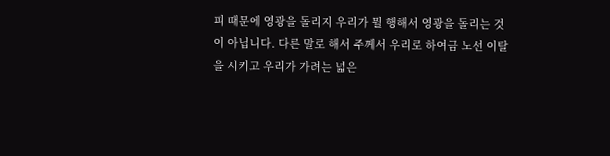피 때문에 영광을 돌리지 우리가 뭘 행해서 영광을 돌리는 것이 아닙니다. 다른 말로 해서 주께서 우리로 하여금 노선 이탈을 시키고 우리가 가려는 넓은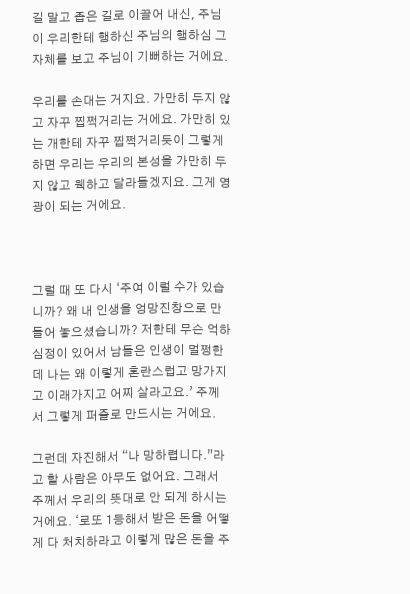길 말고 좁은 길로 이끌어 내신, 주님이 우리한테 행하신 주님의 행하심 그 자체를 보고 주님이 기뻐하는 거에요.

우리를 손대는 거지요. 가만히 두지 않고 자꾸 찝쩍거리는 거에요. 가만히 있는 개한테 자꾸 찝쩍거리듯이 그렇게 하면 우리는 우리의 본성을 가만히 두지 않고 웩하고 달라들겠지요. 그게 영광이 되는 거에요.



그럴 때 또 다시 ‘주여 이럴 수가 있습니까? 왜 내 인생을 엉망진창으로 만들어 놓으셨습니까? 저한테 무슨 억하심정이 있어서 남들은 인생이 멀쩡한데 나는 왜 이렇게 혼란스럽고 망가지고 이래가지고 어찌 살라고요.’ 주께서 그렇게 퍼즐로 만드시는 거에요.

그런데 자진해서 “나 망하렵니다.”라고 할 사람은 아무도 없어요. 그래서 주께서 우리의 뜻대로 안 되게 하시는 거에요. ‘로또 1등해서 받은 돈을 어떻게 다 처치하라고 이렇게 많은 돈을 주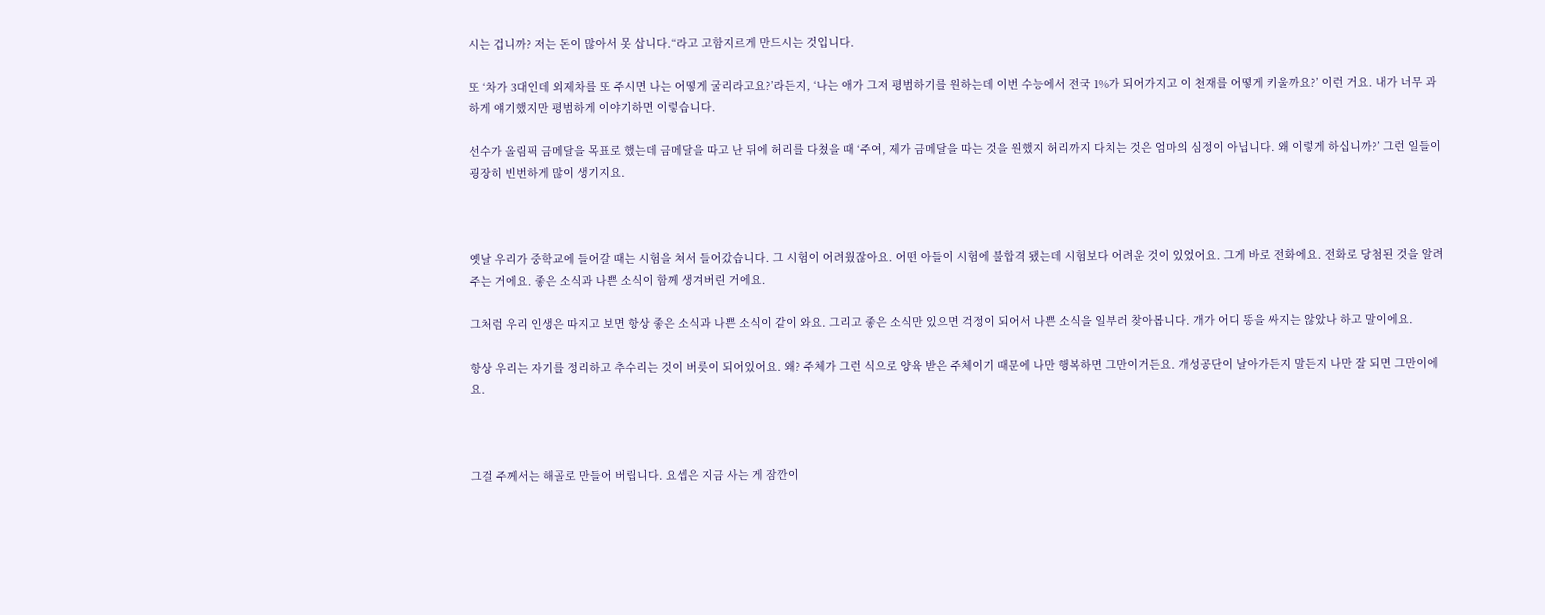시는 겁니까? 저는 돈이 많아서 못 삽니다.“라고 고함지르게 만드시는 것입니다.

또 ‘차가 3대인데 외제차를 또 주시면 나는 어떻게 굴리라고요?’라든지, ‘나는 애가 그저 평범하기를 원하는데 이번 수능에서 전국 1%가 되어가지고 이 천재를 어떻게 키울까요?’ 이런 거요. 내가 너무 과하게 얘기했지만 평범하게 이야기하면 이렇습니다.

선수가 올림픽 금메달을 목표로 했는데 금메달을 따고 난 뒤에 허리를 다쳤을 때 ‘주여, 제가 금메달을 따는 것을 원했지 허리까지 다치는 것은 엄마의 심정이 아닙니다. 왜 이렇게 하십니까?’ 그런 일들이 굉장히 빈번하게 많이 생기지요.



옛날 우리가 중학교에 들어갈 때는 시험을 쳐서 들어갔습니다. 그 시험이 어려웠잖아요. 어떤 아들이 시험에 불합격 됐는데 시험보다 어려운 것이 있었어요. 그게 바로 전화에요. 전화로 당첨된 것을 알려주는 거에요. 좋은 소식과 나쁜 소식이 함께 생겨버린 거에요.

그처럼 우리 인생은 따지고 보면 항상 좋은 소식과 나쁜 소식이 같이 와요. 그리고 좋은 소식만 있으면 걱정이 되어서 나쁜 소식을 일부러 찾아봅니다. 개가 어디 똥을 싸지는 않았나 하고 말이에요.

항상 우리는 자기를 정리하고 추수리는 것이 버릇이 되어있어요. 왜? 주체가 그런 식으로 양육 받은 주체이기 때문에 나만 행복하면 그만이거든요. 개성공단이 날아가든지 말든지 나만 잘 되면 그만이에요.



그걸 주께서는 해골로 만들어 버립니다. 요셉은 지금 사는 게 잠깐이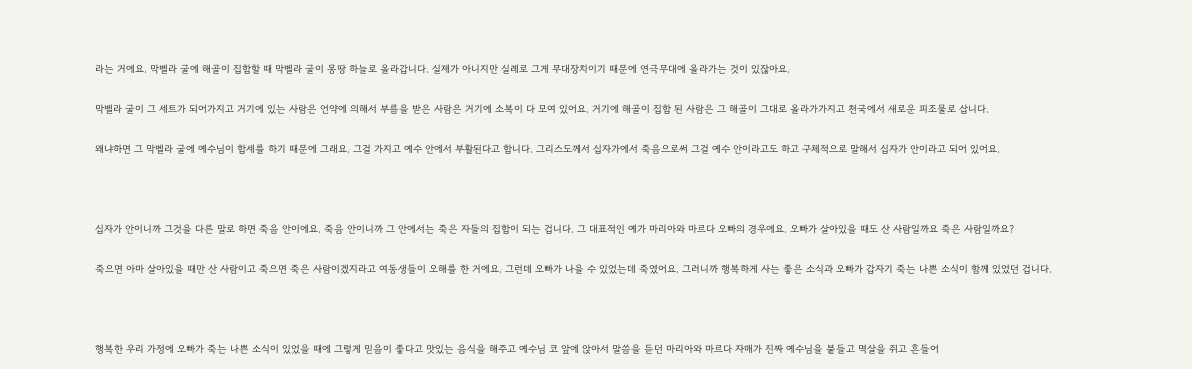라는 거에요. 막벨라 굴에 해골이 집합할 때 막벨라 굴이 몽땅 하늘로 올라갑니다. 실제가 아니지만 실례로 그게 무대장치이기 때문에 연극무대에 올라가는 것이 있잖아요.

막벨라 굴이 그 세트가 되어가지고 거기에 있는 사람은 언약에 의해서 부름을 받은 사람은 거기에 소복이 다 모여 있어요. 거기에 해골이 집합 된 사람은 그 해골이 그대로 올라가가지고 천국에서 새로운 피조물로 삽니다.

왜냐하면 그 막벨라 굴에 예수님이 합세를 하기 때문에 그래요. 그걸 가지고 예수 안에서 부활된다고 합니다. 그리스도께서 십자가에서 죽음으로써 그걸 예수 안이라고도 하고 구체적으로 말해서 십자가 안이라고 되어 있어요.



십자가 안이니까 그것을 다른 말로 하면 죽음 안이에요. 죽음 안이니까 그 안에서는 죽은 자들의 집합이 되는 겁니다. 그 대표적인 예가 마리아와 마르다 오빠의 경우에요. 오빠가 살아있을 때도 산 사람일까요 죽은 사람일까요?

죽으면 아마 살아있을 때만 산 사람이고 죽으면 죽은 사람이겠지라고 여동생들이 오해를 한 거에요. 그런데 오빠가 나을 수 있었는데 죽였어요. 그러니까 행복하게 사는 좋은 소식과 오빠가 갑자기 죽는 나쁜 소식이 함께 있었던 겁니다.



행복한 우리 가정에 오빠가 죽는 나쁜 소식이 있었을 때에 그렇게 믿음이 좋다고 맛있는 음식을 해주고 예수님 코 앞에 앉아서 말씀을 듣던 마리아와 마르다 자매가 진짜 예수님을 붙들고 멱살을 쥐고 흔들어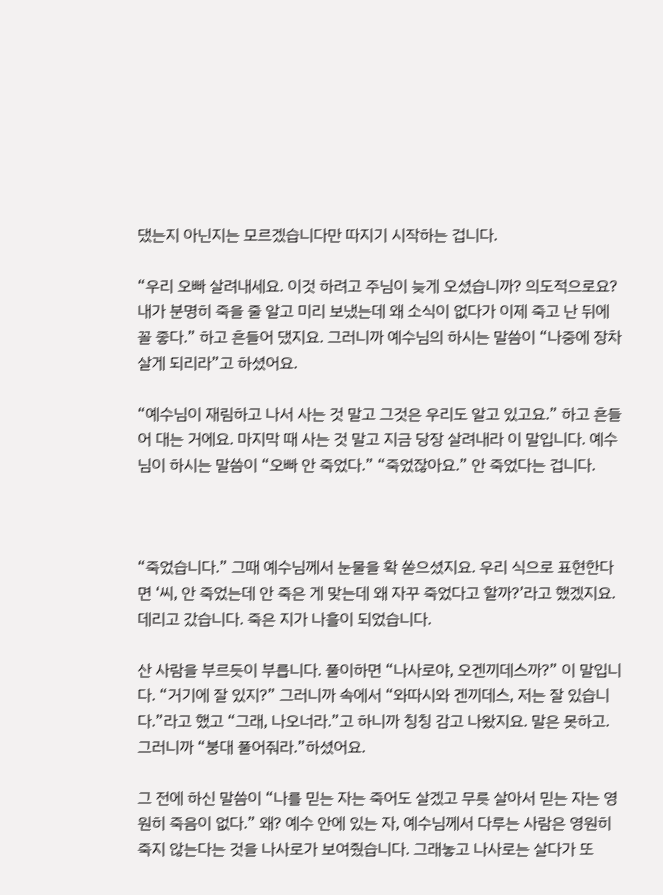댔는지 아닌지는 모르겠습니다만 따지기 시작하는 겁니다.

“우리 오빠 살려내세요. 이것 하려고 주님이 늦게 오셨습니까? 의도적으로요? 내가 분명히 죽을 줄 알고 미리 보냈는데 왜 소식이 없다가 이제 죽고 난 뒤에 꼴 좋다.” 하고 흔들어 댔지요. 그러니까 예수님의 하시는 말씀이 “나중에 장차 살게 되리라”고 하셨어요.

“예수님이 재림하고 나서 사는 것 말고 그것은 우리도 알고 있고요.” 하고 흔들어 대는 거에요. 마지막 때 사는 것 말고 지금 당장 살려내라 이 말입니다. 예수님이 하시는 말씀이 “오빠 안 죽었다.” “죽었잖아요.” 안 죽었다는 겁니다.



“죽었습니다.” 그때 예수님께서 눈물을 확 쏟으셨지요. 우리 식으로 표현한다면 ‘씨, 안 죽었는데 안 죽은 게 맞는데 왜 자꾸 죽었다고 할까?’라고 했겠지요. 데리고 갔습니다. 죽은 지가 나흘이 되었습니다.

산 사람을 부르듯이 부릅니다. 풀이하면 “나사로야, 오겐끼데스까?” 이 말입니다. “거기에 잘 있지?” 그러니까 속에서 “와따시와 겐끼데스, 저는 잘 있습니다.”라고 했고 “그래, 나오너라.”고 하니까 칭칭 감고 나왔지요. 말은 못하고. 그러니까 “붕대 풀어줘라.”하셨어요.

그 전에 하신 말씀이 “나를 믿는 자는 죽어도 살겠고 무릇 살아서 믿는 자는 영원히 죽음이 없다.” 왜? 예수 안에 있는 자, 예수님께서 다루는 사람은 영원히 죽지 않는다는 것을 나사로가 보여줬습니다. 그래놓고 나사로는 살다가 또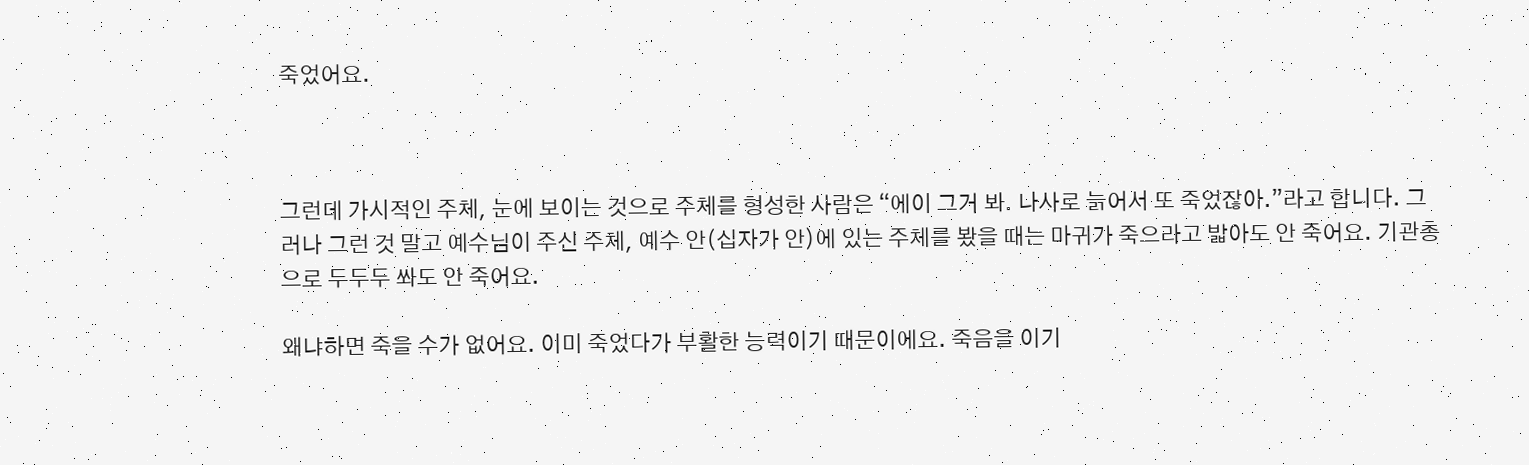죽었어요.



그런데 가시적인 주체, 눈에 보이는 것으로 주체를 형성한 사람은 “에이 그거 봐. 나사로 늙어서 또 죽었잖아.”라고 합니다. 그러나 그런 것 말고 예수님이 주신 주체, 예수 안(십자가 안)에 있는 주체를 봤을 때는 마귀가 죽으라고 밟아도 안 죽어요. 기관총으로 두두두 쏴도 안 죽어요.

왜냐하면 죽을 수가 없어요. 이미 죽었다가 부활한 능력이기 때문이에요. 죽음을 이기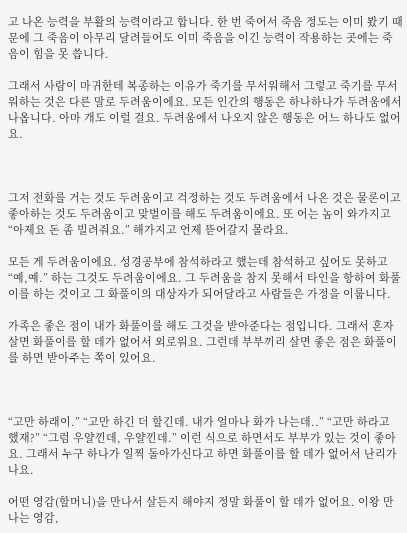고 나온 능력을 부활의 능력이라고 합니다. 한 번 죽어서 죽음 정도는 이미 봤기 때문에 그 죽음이 아무리 달려들어도 이미 죽음을 이긴 능력이 작용하는 곳에는 죽음이 힘을 못 씁니다.

그래서 사람이 마귀한테 복종하는 이유가 죽기를 무서워해서 그렇고 죽기를 무서워하는 것은 다른 말로 두려움이에요. 모든 인간의 행동은 하나하나가 두려움에서 나옵니다. 아마 개도 이럴 걸요. 두려움에서 나오지 않은 행동은 어느 하나도 없어요.



그저 전화를 거는 것도 두려움이고 걱정하는 것도 두려움에서 나온 것은 물론이고 좋아하는 것도 두려움이고 맞벌이를 해도 두려움이에요. 또 어는 놈이 와가지고 “아제요 돈 좀 빌려줘요.” 해가지고 언제 뜯어갈지 몰라요.

모든 게 두려움이에요. 성경공부에 참석하라고 했는데 참석하고 싶어도 못하고 “예,예.” 하는 그것도 두려움이에요. 그 두려움을 참지 못해서 타인을 항하여 화풀이를 하는 것이고 그 화풀이의 대상자가 되어달라고 사람들은 가정을 이룹니다.

가족은 좋은 점이 내가 화풀이를 해도 그것을 받아준다는 점입니다. 그래서 혼자 살면 화풀이를 할 데가 없어서 외로워요. 그런데 부부끼리 살면 좋은 점은 화풀이를 하면 받아주는 쪽이 있어요.



“고만 하래이.” “고만 하긴 더 할긴데. 내가 얼마나 화가 나는데..” “고만 하라고 했재?” “그럼 우얄낀데, 우얄낀데.” 이런 식으로 하면서도 부부가 있는 것이 좋아요. 그래서 누구 하나가 일찍 돌아가신다고 하면 화풀이를 할 데가 없어서 난리가 나요.

어떤 영감(할머니)을 만나서 살든지 해야지 정말 화풀이 할 데가 없어요. 이왕 만나는 영감,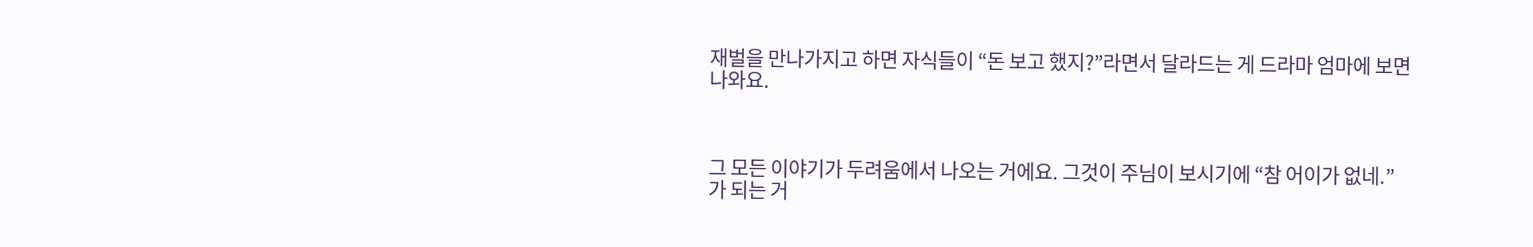재벌을 만나가지고 하면 자식들이 “돈 보고 했지?”라면서 달라드는 게 드라마 엄마에 보면 나와요.



그 모든 이야기가 두려움에서 나오는 거에요. 그것이 주님이 보시기에 “참 어이가 없네.”가 되는 거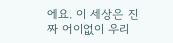에요. 이 세상은 진짜 어이없이 우리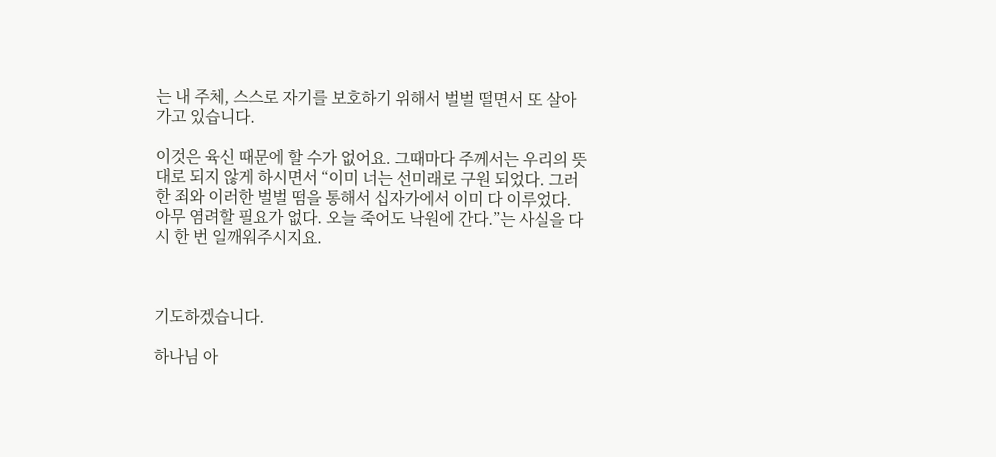는 내 주체, 스스로 자기를 보호하기 위해서 벌벌 떨면서 또 살아가고 있습니다.

이것은 육신 때문에 할 수가 없어요. 그때마다 주께서는 우리의 뜻대로 되지 않게 하시면서 “이미 너는 선미래로 구원 되었다. 그러한 죄와 이러한 벌벌 떰을 통해서 십자가에서 이미 다 이루었다. 아무 염려할 필요가 없다. 오늘 죽어도 낙원에 간다.”는 사실을 다시 한 번 일깨워주시지요.



기도하겠습니다.

하나님 아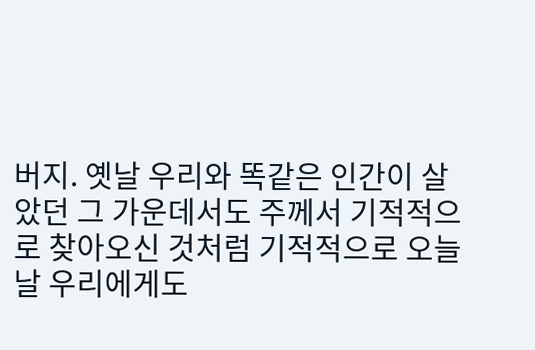버지. 옛날 우리와 똑같은 인간이 살았던 그 가운데서도 주께서 기적적으로 찾아오신 것처럼 기적적으로 오늘날 우리에게도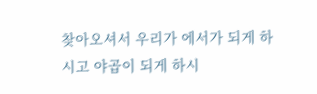찾아오셔서 우리가 에서가 되게 하시고 야곱이 되게 하시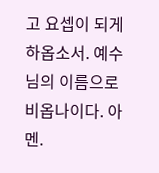고 요셉이 되게 하옵소서. 예수님의 이름으로 비옵나이다. 아멘.